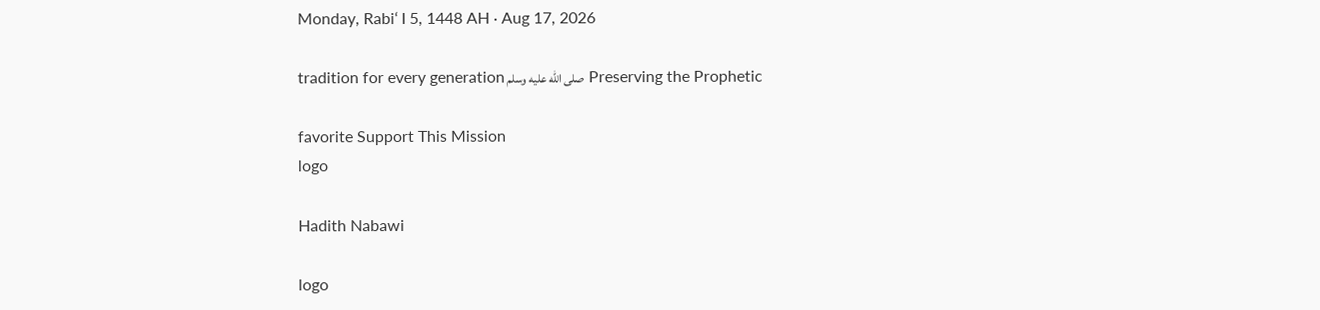Monday, Rabiʻ I 5, 1448 AH · Aug 17, 2026

Preserving the Prophetic صلى الله عليه وسلم tradition for every generation

favorite Support This Mission
logo

Hadith Nabawi

logo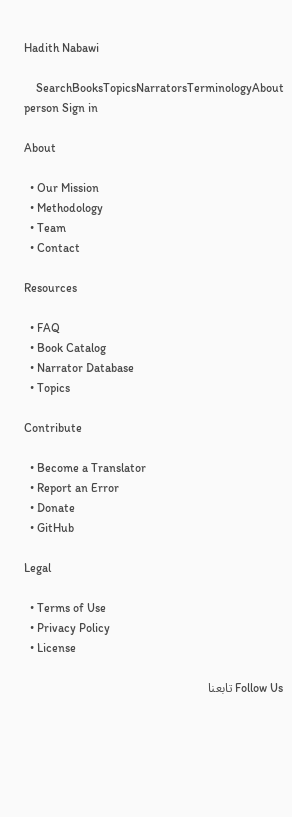Hadith Nabawi

    SearchBooksTopicsNarratorsTerminologyAbout
person Sign in

About

  • Our Mission
  • Methodology
  • Team
  • Contact

Resources

  • FAQ
  • Book Catalog
  • Narrator Database
  • Topics

Contribute

  • Become a Translator
  • Report an Error
  • Donate
  • GitHub

Legal

  • Terms of Use
  • Privacy Policy
  • License

Follow Us تابعنا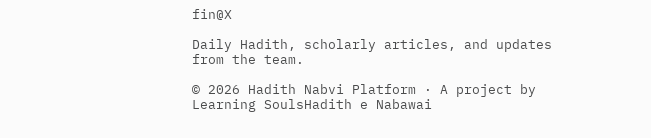fin@X

Daily Hadith, scholarly articles, and updates from the team.

© 2026 Hadith Nabvi Platform · A project by Learning SoulsHadith e Nabawai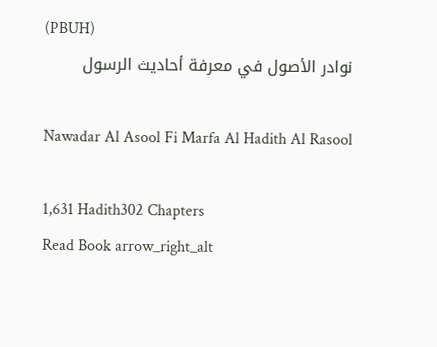(PBUH)
نوادر الأصول في معرفة أحاديث الرسول

Nawadar Al Asool Fi Marfa Al Hadith Al Rasool

1,631 Hadith302 Chapters
Read Book arrow_right_alt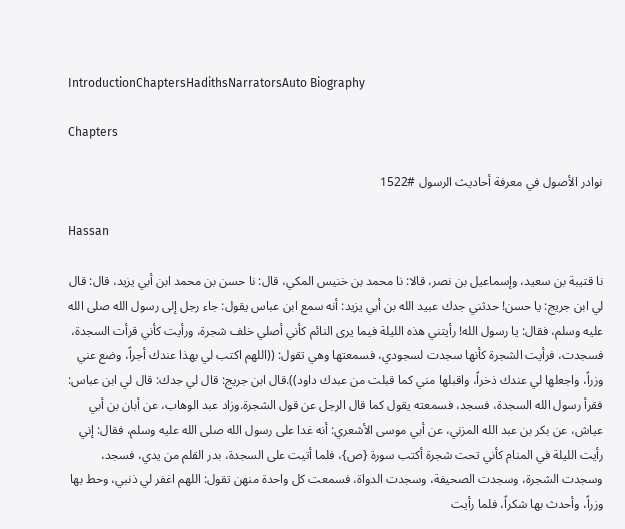IntroductionChaptersHadithsNarratorsAuto Biography

Chapters

نوادر الأصول في معرفة أحاديث الرسول #1522

Hassan

نا قتيبة بن سعيد، وإسماعيل بن نصر، قالا: نا محمد بن خنيس المكي، قال: نا حسن بن محمد ابن أبي يزيد، قال: قال لي ابن جريج: يا حسن! حدثني جدك عبيد الله بن أبي يزيد: أنه سمع ابن عباس يقول: جاء رجل إلى رسول الله صلى الله عليه وسلم، فقال: يا رسول الله! رأيتني هذه الليلة فيما يرى النائم كأني أصلي خلف شجرة، ورأيت كأني قرأت السجدة، فسجدت، فرأيت الشجرة كأنها سجدت لسجودي، فسمعتها وهي تقول: ((اللهم اكتب لي بهذا عندك أجراً، وضع عني وزراً، واجعلها لي عندك ذخراً، واقبلها مني كما قبلت من عبدك داود)).قال ابن جريج: قال لي جدك: قال لي ابن عباس: فقرأ رسول الله السجدة، فسجد، فسمعته يقول كما قال الرجل عن قول الشجرة.وزاد عبد الوهاب، عن أبان بن أبي عياش، عن بكر بن عبد الله المزني، عن أبي موسى الأشعري: أنه غدا على رسول الله صلى الله عليه وسلم، فقال: إني رأيت الليلة في المنام كأني تحت شجرة أكتب سورة {ص}، فلما أتيت على السجدة، بدر القلم من يدي، فسجد، وسجدت الشجرة، وسجدت الصحيفة، وسجدت الدواة، فسمعت كل واحدة منهن تقول: اللهم اغفر لي ذنبي، وحط بها وزراً، وأحدث بها شكراً، فلما رأيت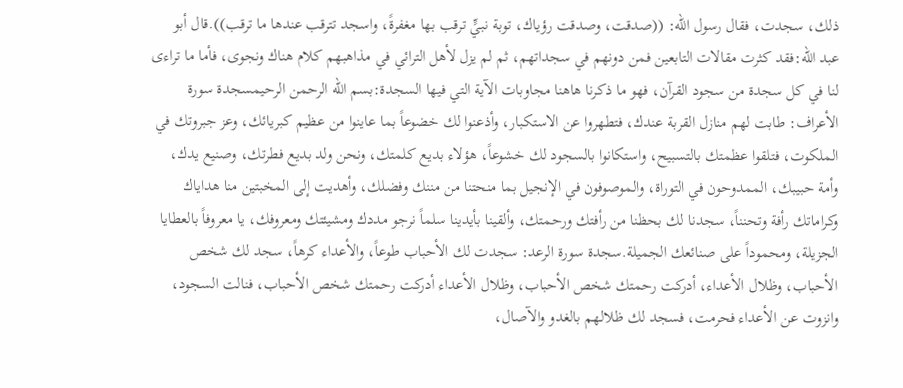ذلك، سجدت، فقال رسول الله: ((صدقت، وصدقت رؤياك، توبة نبيٍّ ترقب بها مغفرةً، واسجد تترقب عندها ما ترقب)).قال أبو عبد الله:فقد كثرت مقالات التابعين فمن دونهم في سجداتهم، ثم لم يزل لأهل الترائي في مذاهبهم كلام هناك ونجوى، فأما ما تراءى لنا في كل سجدة من سجود القرآن، فهو ما ذكرنا هاهنا مجاوبات الآية التي فيها السجدة:بسم الله الرحمن الرحيمسجدة سورة الأعراف: طابت لهم منازل القربة عندك، فتطهروا عن الاستكبار، وأذعنوا لك خضوعاً بما عاينوا من عظيم كبريائك، وعز جبروتك في الملكوت، فتلقوا عظمتك بالتسبيح، واستكانوا بالسجود لك خشوعاً، هؤلاء بديع كلمتك، ونحن ولد بديع فطرتك، وصنيع يدك، وأمة حبيبك، الممدوحون في التوراة، والموصوفون في الإنجيل بما منحتنا من مننك وفضلك، وأهديت إلى المخبتين منا هداياك وكراماتك رأفة وتحنناً، سجدنا لك بحظنا من رأفتك ورحمتك، وألقينا بأيدينا سلماً نرجو مددك ومشيئتك ومعروفك، يا معروفاً بالعطايا الجزيلة، ومحموداً على صنائعك الجميلة.سجدة سورة الرعد: سجدت لك الأحباب طوعاً، والأعداء كرهاً، سجد لك شخص الأحباب، وظلال الأعداء، أدركت رحمتك شخص الأحباب، وظلال الأعداء أدركت رحمتك شخص الأحباب، فنالت السجود، وانزوت عن الأعداء فحرمت، فسجد لك ظلالهم بالغدو والآصال،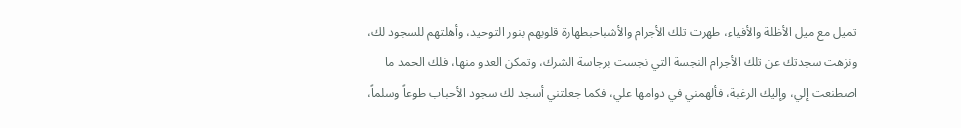تميل مع ميل الأظلة والأفياء، طهرت تلك الأجرام والأشباحبطهارة قلوبهم بنور التوحيد، وأهلتهم للسجود لك، ونزهت سجدتك عن تلك الأجرام النجسة التي نجست برجاسة الشرك، وتمكن العدو منها، فلك الحمد ما اصطنعت إلي، وإليك الرغبة، فألهمني في دوامها علي، فكما جعلتني أسجد لك سجود الأحباب طوعاً وسلماً،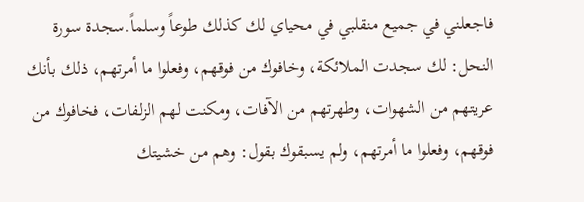فاجعلني في جميع منقلبي في محياي لك كذلك طوعاً وسلماً.سجدة سورة النحل: لك سجدت الملائكة، وخافوك من فوقهم، وفعلوا ما أمرتهم، ذلك بأنك عريتهم من الشهوات، وطهرتهم من الآفات، ومكنت لهم الزلفات، فخافوك من فوقهم، وفعلوا ما أمرتهم، ولم يسبقوك بقول: وهم من خشيتك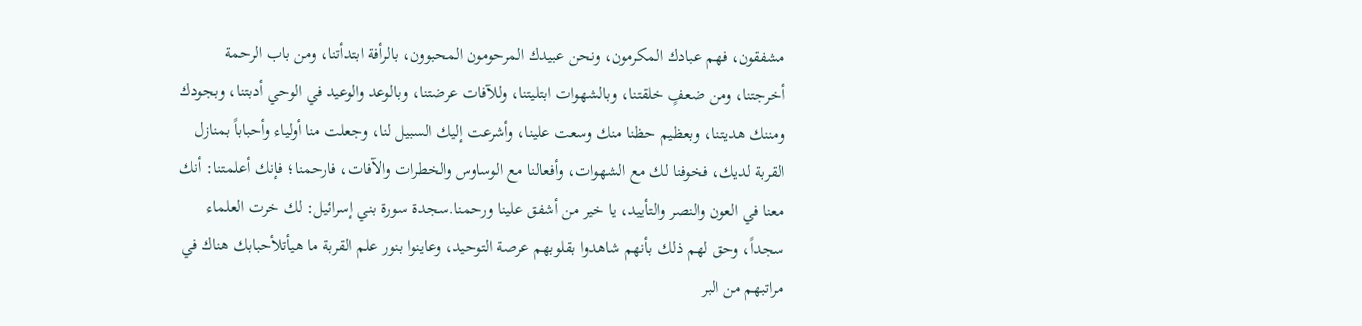مشفقون، فهم عبادك المكرمون، ونحن عبيدك المرحومون المحبوون، بالرأفة ابتدأتنا، ومن باب الرحمة أخرجتنا، ومن ضعفٍ خلقتنا، وبالشهوات ابتليتنا، وللآفات عرضتنا، وبالوعد والوعيد في الوحي أدبتنا، وبجودك ومننك هديتنا، وبعظيم حظنا منك وسعت علينا، وأشرعت إليك السبيل لنا، وجعلت منا أولياء وأحباباً بمنازل القربة لديك، فخوفنا لك مع الشهوات، وأفعالنا مع الوساوس والخطرات والآفات، فارحمنا؛ فإنك أعلمتنا: أنك معنا في العون والنصر والتأييد، يا خير من أشفق علينا ورحمنا.سجدة سورة بني إسرائيل: لك خرت العلماء سجداً، وحق لهم ذلك بأنهم شاهدوا بقلوبهم عرصة التوحيد، وعاينوا بنور علم القربة ما هيأتلأحبابك هناك في مراتبهم من البر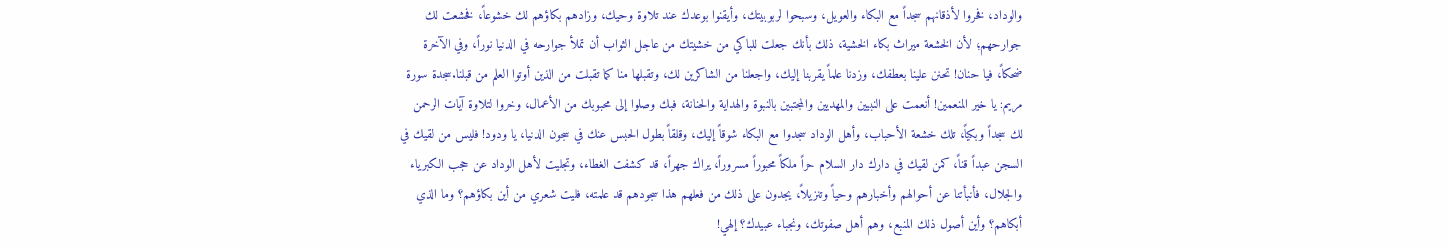والوداد، فخروا لأذقانهم سجداً مع البكاء والعويل، وسبحوا لربوبيتك، وأيقنوا بوعدك عند تلاوة وحيك، وزادهم بكاؤهم لك خشوعاً، فخشعت لك جوارحهم؛ لأن الخشعة ميراث بكاء الخشية، ذلك بأنك جعلت للباكي من خشيتك من عاجل الثواب أن تملأ جوارحه في الدنيا نوراً، وفي الآخرة ضحكاً، فيا حنان! تحنن علينا بعطفك، وزدنا علماً يقربنا إليك، واجعلنا من الشاكرين لك، وتقبلها منا كما تقبلت من الذين أوتوا العلم من قبلنا.سجدة سورة مريم: يا خير المنعمين! أنعمت على النبيين والمهديين والمجتبين بالنبوة والهداية والحنانة، فبك وصلوا إلى محبوبك من الأعمال، وخروا لتلاوة آيات الرحمن لك سجداً وبكياً، تلك خشعة الأحباب، وأهل الوداد سجدوا مع البكاء شوقاً إليك، وقلقاً بطول الحبس عنك في سجون الدنيا، يا ودود! فليس من لقيك في السجن عبداً قناً، كمن لقيك في دارك دار السلام حراً ملكاً محبوراً مسروراً، يراك جهراً، قد كشفت الغطاء، وتجليت لأهل الوداد عن حجب الكبرياء والجلال، فأنبأتنا عن أحوالهم وأخبارهم وحياً وتنزيلاً، يجدون على ذلك من فعلهم هذا سجودهم قد علمته، فليت شعري من أين بكاؤهم؟ وما الذي أبكاهم؟ وأين أصول ذلك المنبع، وهم أهل صفوتك، ونجباء عبيدك؟ إلهي!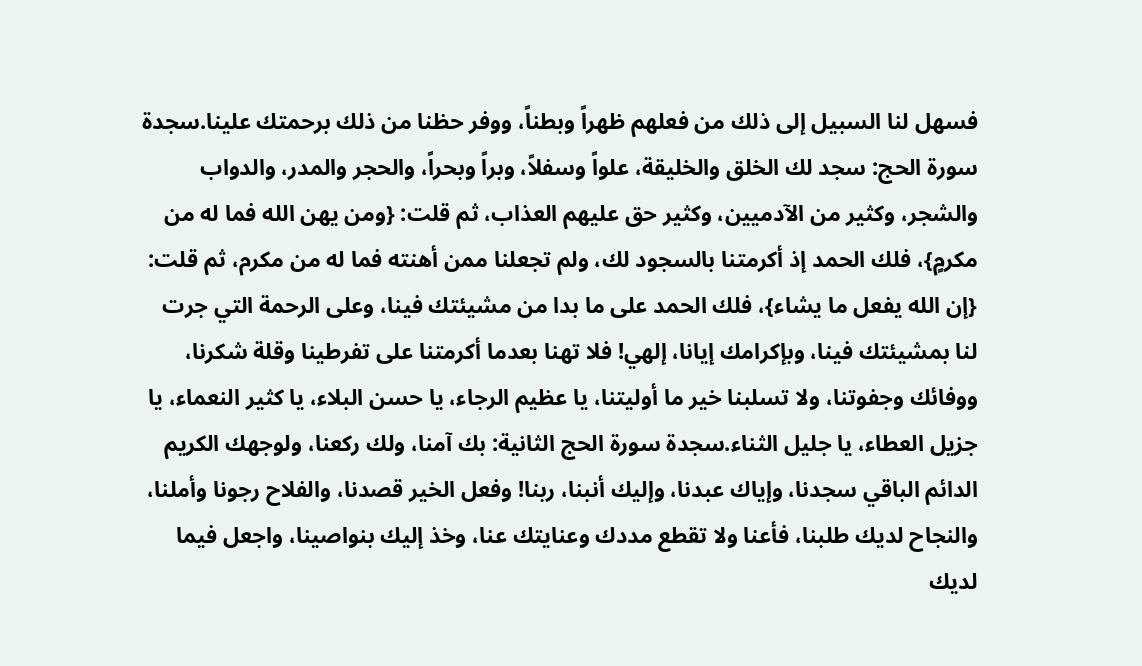فسهل لنا السبيل إلى ذلك من فعلهم ظهراً وبطناً، ووفر حظنا من ذلك برحمتك علينا.سجدة سورة الحج: سجد لك الخلق والخليقة، علواً وسفلاً، وبراً وبحراً، والحجر والمدر، والدواب والشجر، وكثير من الآدميين، وكثير حق عليهم العذاب، ثم قلت: {ومن يهن الله فما له من مكرمٍ}، فلك الحمد إذ أكرمتنا بالسجود لك، ولم تجعلنا ممن أهنته فما له من مكرم، ثم قلت: {إن الله يفعل ما يشاء}، فلك الحمد على ما بدا من مشيئتك فينا، وعلى الرحمة التي جرت لنا بمشيئتك فينا، وبإكرامك إيانا، إلهي! فلا تهنا بعدما أكرمتنا على تفرطينا وقلة شكرنا، ووفائك وجفوتنا، ولا تسلبنا خير ما أوليتنا، يا عظيم الرجاء، يا حسن البلاء، يا كثير النعماء، يا جزيل العطاء، يا جليل الثناء.سجدة سورة الحج الثانية: بك آمنا، ولك ركعنا، ولوجهك الكريم الدائم الباقي سجدنا، وإياك عبدنا، وإليك أنبنا، ربنا! وفعل الخير قصدنا، والفلاح رجونا وأملنا، والنجاح لديك طلبنا، فأعنا ولا تقطع مددك وعنايتك عنا، وخذ إليك بنواصينا، واجعل فيما لديك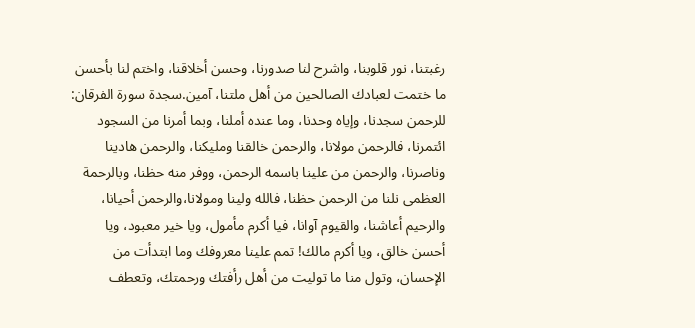رغبتنا، نور قلوبنا، واشرح لنا صدورنا، وحسن أخلاقنا، واختم لنا بأحسن ما ختمت لعبادك الصالحين من أهل ملتنا، آمين.سجدة سورة الفرقان: للرحمن سجدنا، وإياه وحدنا، وما عنده أملنا، وبما أمرنا من السجود ائتمرنا، فالرحمن مولانا، والرحمن خالقنا ومليكنا، والرحمن هادينا وناصرنا، والرحمن من علينا باسمه الرحمن، ووفر منه حظنا، وبالرحمة العظمى نلنا من الرحمن حظنا، فالله ولينا ومولانا،والرحمن أحيانا، والرحيم أعاشنا، والقيوم آوانا، فيا أكرم مأمول، ويا خير معبود، ويا أحسن خالق، ويا أكرم مالك! تمم علينا معروفك وما ابتدأت من الإحسان، وتول منا ما توليت من أهل رأفتك ورحمتك، وتعطف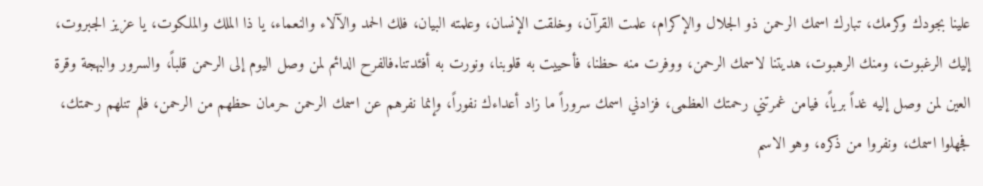علينا بجودك وكرمك، تبارك اسمك الرحمن ذو الجلال والإكرام، علمت القرآن، وخلقت الإنسان، وعلمته البيان، فلك الحمد والآلاء والنعماء، يا ذا الملك والملكوت، يا عزيز الجبروت، إليك الرغبوت، ومنك الرهبوت، هديتنا لاسمك الرحمن، ووفرت منه حظنا، فأحييت به قلوبنا، ونورت به أفئدتنا.فالفرح الدائم لمن وصل اليوم إلى الرحمن قلباً، والسرور والبهجة وقرة العين لمن وصل إليه غداً برياً، فيامن غمرتني رحمتك العظمى، فزادني اسمك سروراً ما زاد أعداءك نفوراً، وإنما نفرهم عن اسمك الرحمن حرمان حظهم من الرحمن، فلم تنلهم رحمتك، فجهلوا اسمك، ونفروا من ذكره، وهو الاسم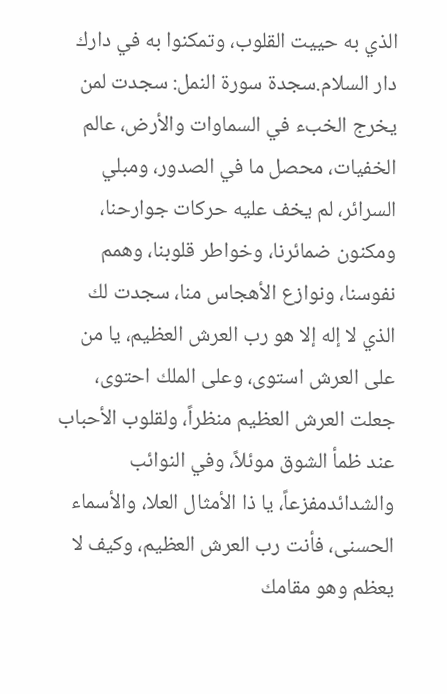الذي به حييت القلوب، وتمكنوا به في دارك دار السلام.سجدة سورة النمل: سجدت لمن يخرج الخبء في السماوات والأرض، عالم الخفيات، محصل ما في الصدور، ومبلي السرائر، لم يخف عليه حركات جوارحنا، ومكنون ضمائرنا، وخواطر قلوبنا، وهمم نفوسنا، ونوازع الأهجاس منا، سجدت لك الذي لا إله إلا هو رب العرش العظيم، يا من على العرش استوى، وعلى الملك احتوى، جعلت العرش العظيم منظراً، ولقلوب الأحباب عند ظمأ الشوق موئلاً، وفي النوائب والشدائدمفزعاً، يا ذا الأمثال العلا، والأسماء الحسنى، فأنت رب العرش العظيم، وكيف لا يعظم وهو مقامك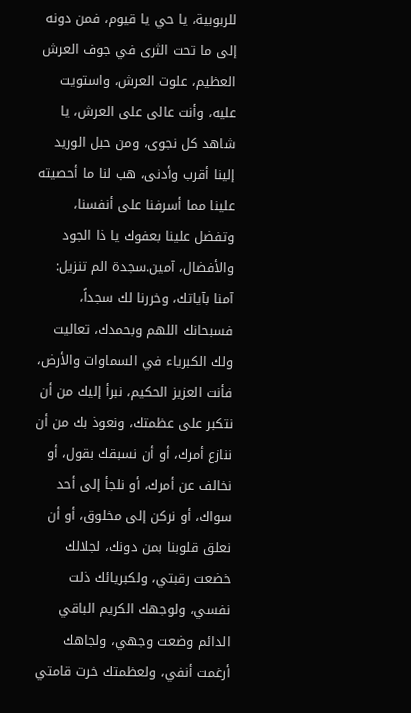للربوبية، يا حي يا قيوم، فمن دونه إلى ما تحت الثرى في جوف العرش العظيم، علوت العرش، واستويت عليه، وأنت عالى على العرش، يا شاهد كل نجوى، ومن حبل الوريد إلينا أقرب وأدنى، هب لنا ما أحصيته علينا مما أسرفنا على أنفسنا، وتفضل علينا بعفوك يا ذا الجود والأفضال، آمين.سجدة الم تنزيل: آمنا بآياتك، وخررنا لك سجداً، فسبحانك اللهم وبحمدك، تعاليت ولك الكبرياء في السماوات والأرض، فأنت العزيز الحكيم، نبرأ إليك من أن نتكبر على عظمتك، ونعوذ بك من أن ننازع أمرك، أو أن نسبقك بقول، أو نخالف عن أمرك، أو نلجأ إلى أحد سواك، أو نركن إلى مخلوق، أو أن نعلق قلوبنا بمن دونك، لجلالك خضعت رقبتي، ولكبريائك ذلت نفسي، ولوجهك الكريم الباقي الدائم وضعت وجهي، ولجاهك أرغمت أنفي، ولعظمتك خرت قامتي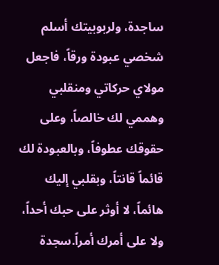ساجدة، ولربوبيتك أسلم شخصي عبودة ورقاً، فاجعل مولاي حركاتي ومنقلبي وهممي لك خالصاً، وعلى حقوقك عطوفاً، وبالعبودة لك قائماً قانتاً، وبقلبي إليك هائماً، لا أوثر على حبك أحداً، ولا على أمرك أمراً.سجدة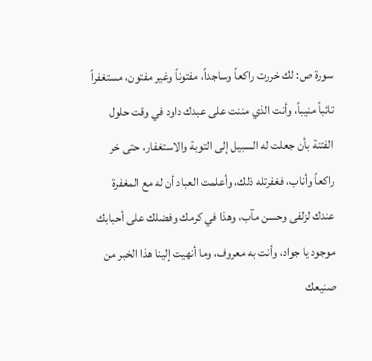سورة ص: لك خررت راكعاً وساجداً، مفتوناً وغير مفتون، مستغفراً تائباً منيباً، وأنت الذي مننت على عبدك داود في وقت حلول الفتنة بأن جعلت له السبيل إلى التوبة والاستغفار، حتى خر راكعاً وأناب، فغفرتله ذلك، وأعلمت العباد أن له مع المغفرة عندك لزلفى وحسن مآب، وهذا في كرمك وفضلك على أحبابك موجود يا جواد، وأنت به معروف، وما أنهيت إلينا هذا الخبر من صنيعك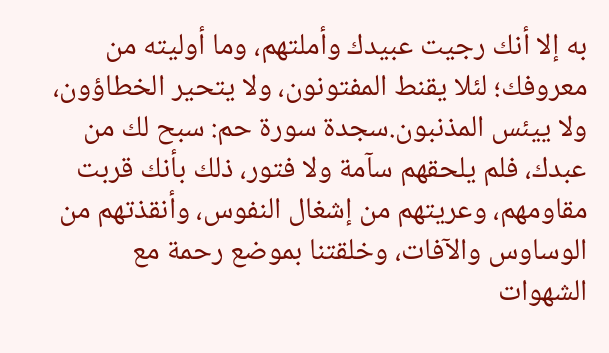به إلا أنك رجيت عبيدك وأملتهم، وما أوليته من معروفك؛ لئلا يقنط المفتونون، ولا يتحير الخطاؤون، ولا ييئس المذنبون.سجدة سورة حم: سبح لك من عبدك، فلم يلحقهم سآمة ولا فتور، ذلك بأنك قربت مقاومهم، وعريتهم من إشغال النفوس، وأنقذتهم من الوساوس والآفات، وخلقتنا بموضع رحمة مع الشهوات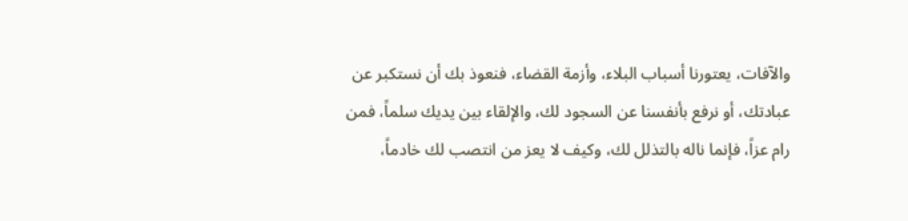والآفات، يعتورنا أسباب البلاء، وأزمة القضاء، فنعوذ بك أن نستكبر عن عبادتك، أو نرفع بأنفسنا عن السجود لك، والإلقاء بين يديك سلماً، فمن رام عزاً، فإنما ناله بالتذلل لك، وكيف لا يعز من انتصب لك خادماً،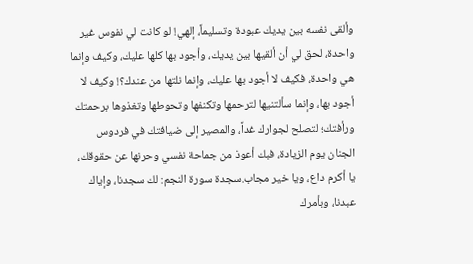وألقى نفسه بين يديك عبودة وتسليماً، إلهي! لو كانت لي نفوس غير واحدة، لحق لي أن ألقيها بين يديك، وأجود بها كلها عليك، وكيف وإنما هي واحدة، فكيف لا أجود بها عليك، وإنما نلتها من عندك؟! وكيف لا أجود بها، وإنما سألتنيها لترحمها وتكنفها وتحوطها وتغذوها برحمتك ورأفتك؛ لتصلح لجوارك غداً، والمصير إلى ضيافتك في فردوس الجنان يوم الزيادة، فبك أعوذ من جماحة نفسي وحرنها عن حقوقك، يا أكرم داع، ويا خير مجاب.سجدة سورة النجم: لك سجدنا، وإياك عبدنا، وبأمرك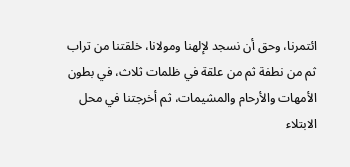ائتمرنا، وحق أن نسجد لإلهنا ومولانا، خلقتنا من تراب ثم من نطفة ثم من علقة في ظلمات ثلاث، في بطون الأمهات والأرحام والمشيمات، ثم أخرجتنا في محل الابتلاء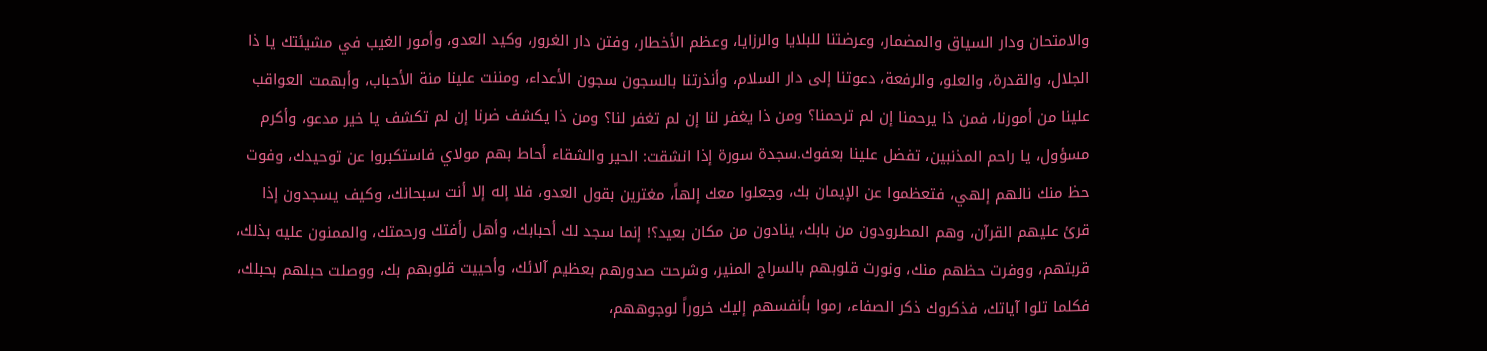والامتحان ودار السياق والمضمار، وعرضتنا للبلايا والرزايا، وعظم الأخطار، وفتن دار الغرور، وكيد العدو، وأمور الغيب في مشيئتك يا ذا الجلال، والقدرة، والعلو، والرفعة، دعوتنا إلى دار السلام، وأنذرتنا بالسجون سجون الأعداء، ومننت علينا منة الأحباب، وأبهمت العواقب علينا من أمورنا، فمن ذا يرحمنا إن لم ترحمنا؟ ومن ذا يغفر لنا إن لم تغفر لنا؟ ومن ذا يكشف ضرنا إن لم تكشف يا خير مدعو، وأكرم مسؤول، يا راحم المذنبين، تفضل علينا بعفوك.سجدة سورة إذا انشقت: الحير والشقاء أحاط بهم مولاي فاستكبروا عن توحيدك، وفوت حظ منك نالهم إلهي، فتعظموا عن الإيمان بك، وجعلوا معك إلهاً، مغترين بقول العدو، فلا إله إلا أنت سبحانك، وكيف يسجدون إذا قرئ عليهم القرآن، وهم المطرودون من بابك، ينادون من مكان بعيد؟! إنما سجد لك أحبابك، وأهل رأفتك ورحمتك، والممنون عليه بذلك، قربتهم، ووفرت حظهم منك، ونورت قلوبهم بالسراج المنير، وشرحت صدورهم بعظيم آلائك، وأحييت قلوبهم بك، ووصلت حبلهم بحبلك، فكلما تلوا آياتك، فذكروك ذكر الصفاء، رموا بأنفسهم إليك خروراً لوجوههم،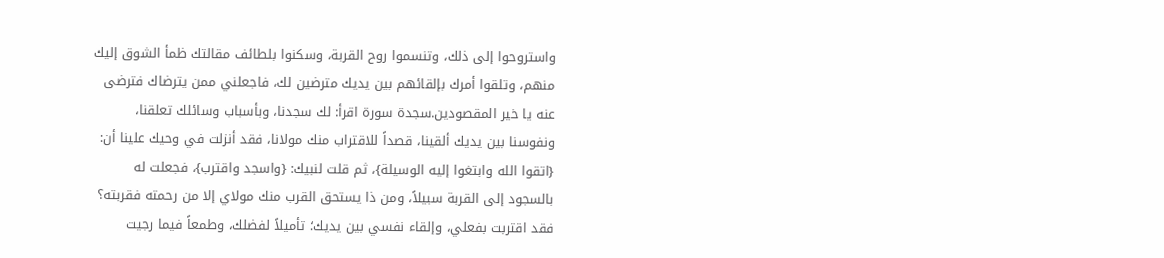واستروحوا إلى ذلك، وتنسموا روح القربة، وسكنوا بلطائف مقالتك ظمأ الشوق إليك منهم، وتلقوا أمرك بإلقائهم بين يديك مترضين لك، فاجعلني ممن يترضاك فترضى عنه يا خير المقصودين.سجدة سورة اقرأ: لك سجدنا، وبأسباب وسائلك تعلقنا، ونفوسنا بين يديك ألقينا، قصداً للاقتراب منك مولانا، فقد أنزلت في وحيك علينا أن: {اتقوا الله وابتغوا إليه الوسيلة}، ثم قلت لنبيك: {واسجد واقترب}، فجعلت له بالسجود إلى القربة سبيلاً، ومن ذا يستحق القرب منك مولاي إلا من رحمته فقربته؟ فقد اقتربت بفعلي، وإلقاء نفسي بين يديك؛ تأميلاً لفضلك، وطمعاً فيما رجيت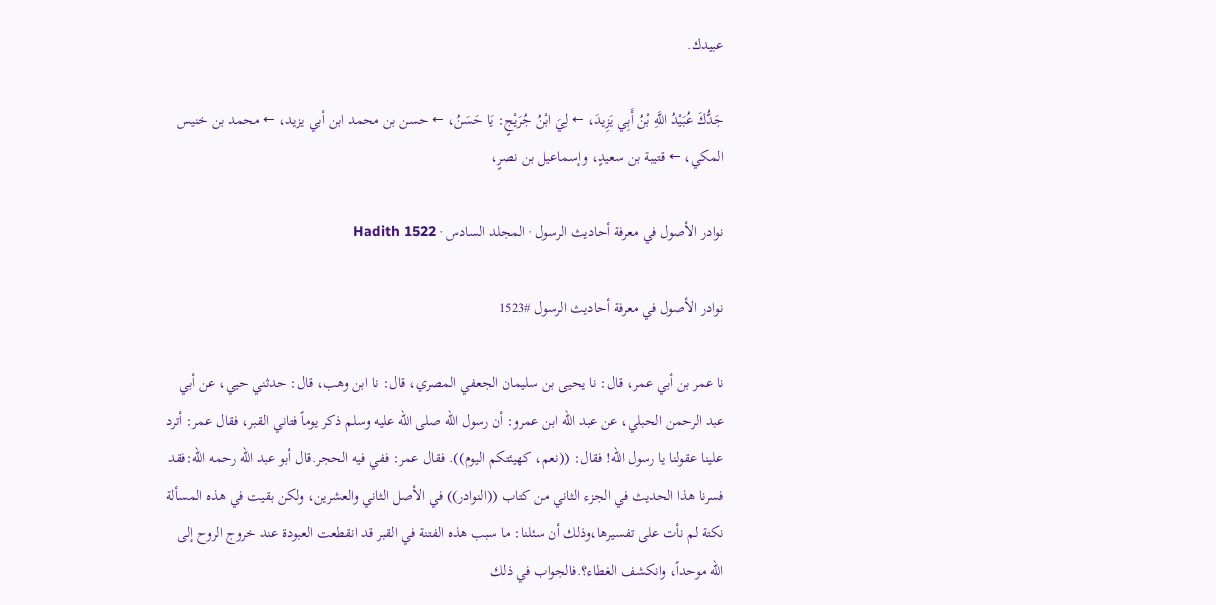عبيدك.

جَدُّكَ عُبَيْدُ اللَّهِ بْنُ أَبِي يَزِيدَ، ← لِيَ ابْنُ جُرَيْجٍ: يَا حَسَنُ، ← حسن بن محمد ابن أبي يزيد، ← محمد بن خنيس المكي، ← قتيبة بن سعيدٍ، وإسماعيل بن نصرٍ،

نوادر الأصول في معرفة أحاديث الرسول · المجلد السادس · Hadith 1522

نوادر الأصول في معرفة أحاديث الرسول #1523

نا عمر بن أبي عمر، قال: نا يحيى بن سليمان الجعفي المصري، قال: نا ابن وهب، قال: حدثني حيي، عن أبي عبد الرحمن الحبلي، عن عبد الله ابن عمرو: أن رسول الله صلى الله عليه وسلم ذكر يوماً فتاني القبر، فقال عمر: أترد علينا عقولنا يا رسول الله! فقال: ((نعم، كهيئتكم اليوم)). فقال عمر: ففي فيه الحجر.قال أبو عبد الله رحمه الله:فقد فسرنا هذا الحديث في الجزء الثاني من كتاب ((النوادر)) في الأصل الثاني والعشرين، ولكن بقيت في هذه المسألة نكتة لم نأت على تفسيرها،وذلك أن سئلنا: ما سبب هذه الفتنة في القبر قد انقطعت العبودة عند خروج الروح إلى الله موحداً، وانكشف الغطاء؟.فالجواب في ذلك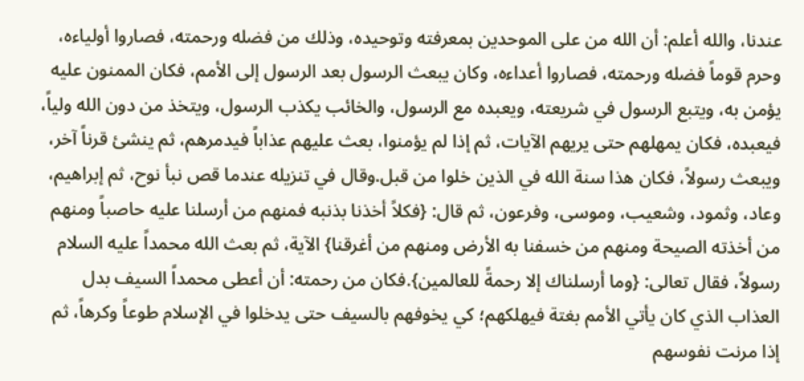عندنا، والله أعلم: أن الله من على الموحدين بمعرفته وتوحيده، وذلك من فضله ورحمته، فصاروا أولياءه، وحرم قوماً فضله ورحمته، فصاروا أعداءه، وكان يبعث الرسول بعد الرسول إلى الأمم، فكان الممنون عليه يؤمن به، ويتبع الرسول في شريعته، ويعبده مع الرسول، والخائب يكذب الرسول، ويتخذ من دون الله ولياً، فيعبده، فكان يمهلهم حتى يريهم الآيات، ثم إذا لم يؤمنوا، بعث عليهم عذاباً فيدمرهم، ثم ينشئ قرناً آخر، ويبعث رسولاً، فكان هذا سنة الله في الذين خلوا من قبل.وقال في تنزيله عندما قص نبأ نوح، ثم إبراهيم، وعاد، وثمود، وشعيب، وموسى، وفرعون، ثم قال: {فكلاً أخذنا بذنبه فمنهم من أرسلنا عليه حاصباً ومنهم من أخذته الصيحة ومنهم من خسفنا به الأرض ومنهم من أغرقنا} الآية، ثم بعث الله محمداً عليه السلام رسولاً، فقال تعالى: {وما أرسلناك إلا رحمةً للعالمين}.فكان من رحمته: أن أعطى محمداً السيف بدل العذاب الذي كان يأتي الأمم بغتة فيهلكهم؛ كي يخوفهم بالسيف حتى يدخلوا في الإسلام طوعاً وكرهاً، ثم إذا مرنت نفوسهم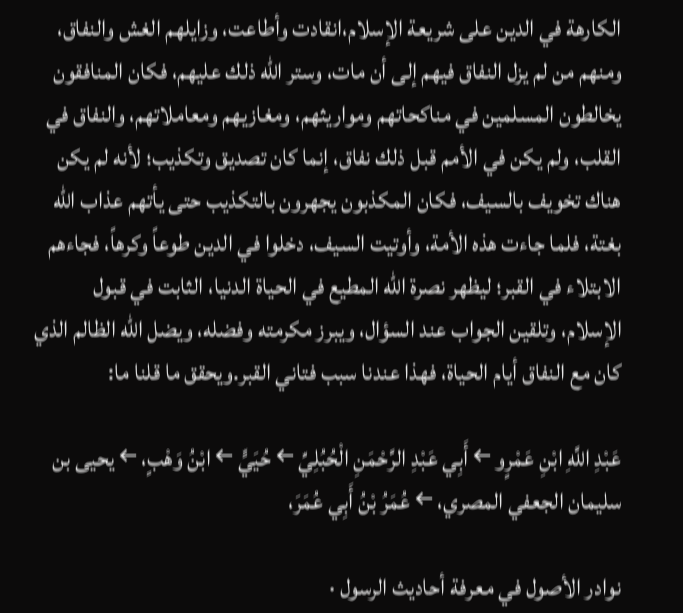الكارهة في الدين على شريعة الإسلام،انقادت وأطاعت، وزايلهم الغش والنفاق، ومنهم من لم يزل النفاق فيهم إلى أن مات، وستر الله ذلك عليهم، فكان المنافقون يخالطون المسلمين في مناكحاتهم ومواريثهم، ومغازيهم ومعاملاتهم، والنفاق في القلب، ولم يكن في الأمم قبل ذلك نفاق، إنما كان تصديق وتكذيب؛ لأنه لم يكن هناك تخويف بالسيف، فكان المكذبون يجهرون بالتكذيب حتى يأتهم عذاب الله بغتة، فلما جاءت هذه الأمة، وأوتيت السيف، دخلوا في الدين طوعاً وكرهاً، فجاءهم الابتلاء في القبر؛ ليظهر نصرة الله المطيع في الحياة الدنيا، الثابت في قبول الإسلام، وتلقين الجواب عند السؤال، ويبرز مكرمته وفضله، ويضل الله الظالم الذي كان مع النفاق أيام الحياة، فهذا عندنا سبب فتاني القبر.ويحقق ما قلنا ما:

عَبْدِ اللَّهِ ابْنِ عَمْرٍو ← أَبِي عَبْدِ الرَّحْمَنِ الْحُبُلِيِّ ← حُيَيٍّ ← ابْنُ وَهْبٍ، ← يحيى بن سليمان الجعفي المصري، ← عُمَرُ بْنُ أَبِي عُمَرَ،

نوادر الأصول في معرفة أحاديث الرسول ·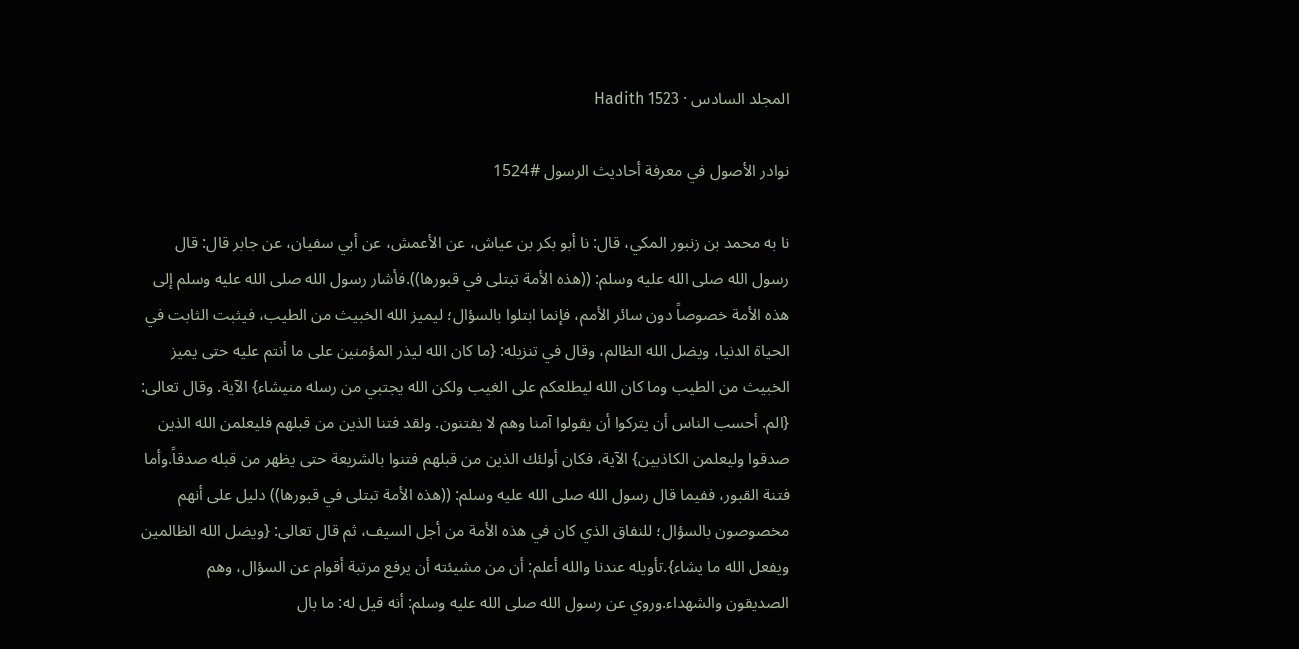المجلد السادس · Hadith 1523

نوادر الأصول في معرفة أحاديث الرسول #1524

نا به محمد بن زنبور المكي، قال: نا أبو بكر بن عياش، عن الأعمش، عن أبي سفيان، عن جابر قال: قال رسول الله صلى الله عليه وسلم: ((هذه الأمة تبتلى في قبورها)).فأشار رسول الله صلى الله عليه وسلم إلى هذه الأمة خصوصاً دون سائر الأمم، فإنما ابتلوا بالسؤال؛ ليميز الله الخبيث من الطيب، فيثبت الثابت في الحياة الدنيا، ويضل الله الظالم، وقال في تنزيله: {ما كان الله ليذر المؤمنين على ما أنتم عليه حتى يميز الخبيث من الطيب وما كان الله ليطلعكم على الغيب ولكن الله يجتبي من رسله منيشاء} الآية. وقال تعالى: {الم. أحسب الناس أن يتركوا أن يقولوا آمنا وهم لا يفتنون. ولقد فتنا الذين من قبلهم فليعلمن الله الذين صدقوا وليعلمن الكاذبين} الآية، فكان أولئك الذين من قبلهم فتنوا بالشريعة حتى يظهر من قبله صدقاً.وأما فتنة القبور، ففيما قال رسول الله صلى الله عليه وسلم: ((هذه الأمة تبتلى في قبورها)) دليل على أنهم مخصوصون بالسؤال؛ للنفاق الذي كان في هذه الأمة من أجل السيف، ثم قال تعالى: {ويضل الله الظالمين ويفعل الله ما يشاء}.تأويله عندنا والله أعلم: أن من مشيئته أن يرفع مرتبة أقوام عن السؤال، وهم الصديقون والشهداء.وروي عن رسول الله صلى الله عليه وسلم: أنه قيل له: ما بال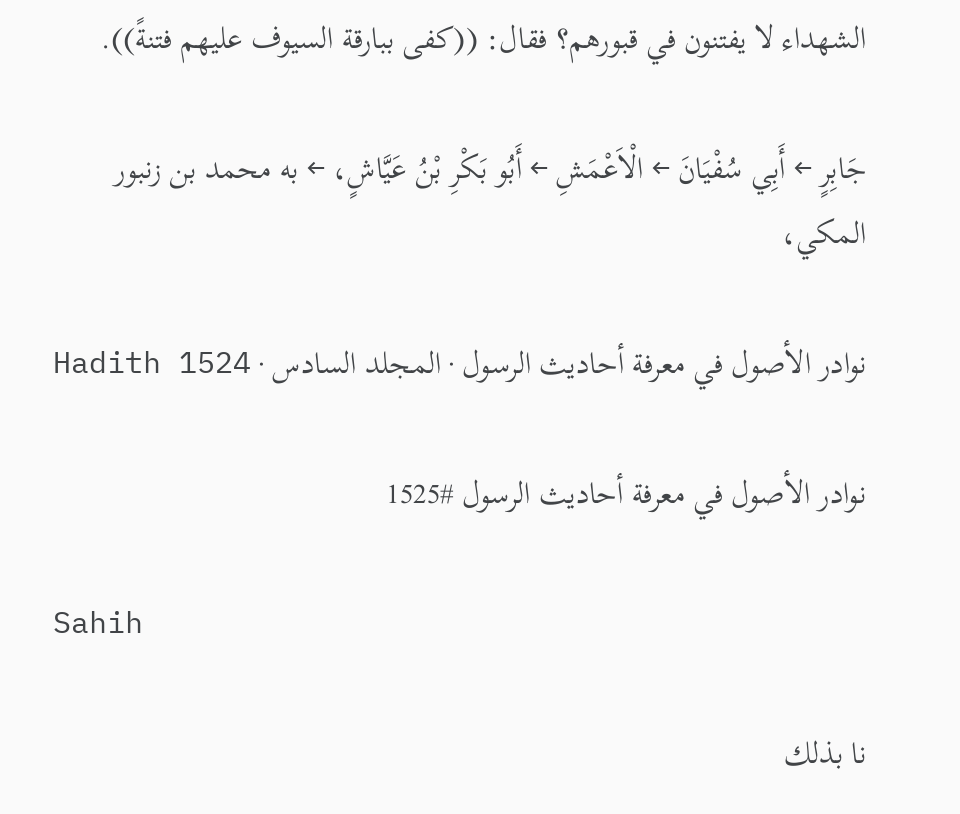الشهداء لا يفتنون في قبورهم؟ فقال: ((كفى ببارقة السيوف عليهم فتنةً)).

جَابِرٍ ← أَبِي سُفْيَانَ ← الْاَعْمَشِ ← أَبُو بَكْرِ بْنُ عَيَّاشٍ، ← به محمد بن زنبور المكي،

نوادر الأصول في معرفة أحاديث الرسول · المجلد السادس · Hadith 1524

نوادر الأصول في معرفة أحاديث الرسول #1525

Sahih

نا بذلك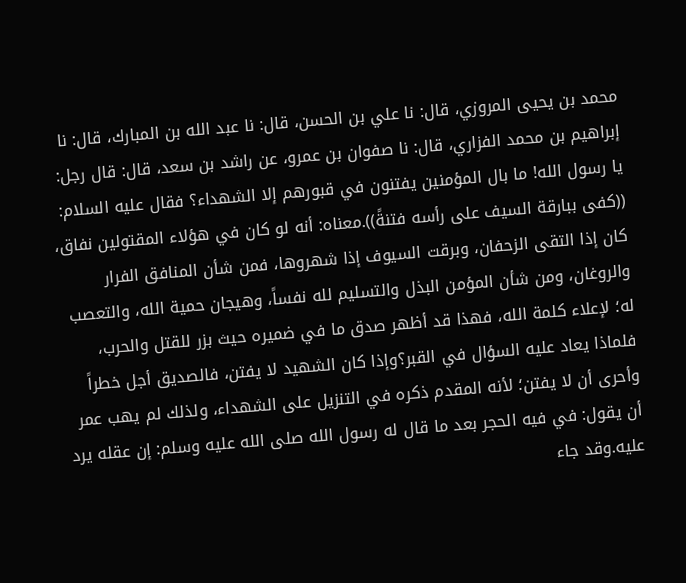محمد بن يحيى المروزي، قال: نا علي بن الحسن، قال: نا عبد الله بن المبارك، قال: نا إبراهيم بن محمد الفزاري، قال: نا صفوان بن عمرو، عن راشد بن سعد، قال: قال رجل: يا رسول الله! ما بال المؤمنين يفتنون في قبورهم إلا الشهداء؟ فقال عليه السلام: ((كفى ببارقة السيف على رأسه فتنةً)).معناه: أنه لو كان في هؤلاء المقتولين نفاق، كان إذا التقى الزحفان، وبرقت السيوف إذا شهروها، فمن شأن المنافق الفرار والروغان، ومن شأن المؤمن البذل والتسليم لله نفساً، وهيجان حمية الله، والتعصب له؛ لإعلاء كلمة الله، فهذا قد أظهر صدق ما في ضميره حيث بزر للقتل والحرب، فلماذا يعاد عليه السؤال في القبر؟وإذا كان الشهيد لا يفتن، فالصديق أجل خطراً وأحرى أن لا يفتن؛ لأنه المقدم ذكره في التنزيل على الشهداء، ولذلك لم يهب عمر أن يقول: في فيه الحجر بعد ما قال له رسول الله صلى الله عليه وسلم: إن عقله يرد عليه.وقد جاء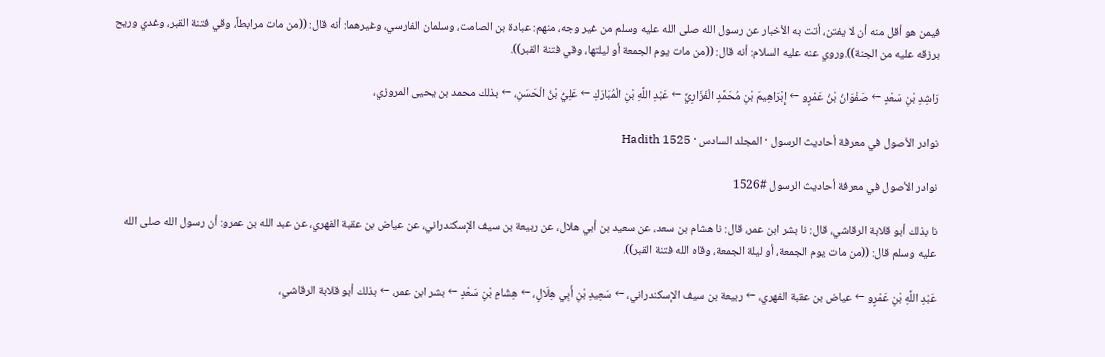فيمن هو أقل منه أن لا يفتن، أتت به الأخبار عن رسول الله صلى الله عليه وسلم من غير وجه، منهم: عبادة بن الصامت، وسلمان الفارسي، وغيرهما: أنه قال: ((من مات مرابطاً، وقي فتنة القبر، وغدي وريح برزقه عليه من الجنة)).وروي عنه عليه السلام: أنه قال: ((من مات يوم الجمعة أو ليلتها، وقي فتنة القبر)).

رَاشِدِ بْنِ سَعْدٍ ← صَفْوَانُ بْنُ عَمْرٍو ← إِبْرَاهِيمَ بْنِ مُحَمَّدٍ الْفَزَارِيِّ ← عَبْدِ اللَّهِ بْنِ الْمُبَارَكِ ← عَلِيُّ بْنُ الْحَسَنِ، ← بذلك محمد بن يحيى المروزي،

نوادر الأصول في معرفة أحاديث الرسول · المجلد السادس · Hadith 1525

نوادر الأصول في معرفة أحاديث الرسول #1526

نا بذلك أبو قلابة الرقاشي، قال: نا بشر ابن عمر، قال: نا هشام بن سعد، عن سعيد بن أبي هلال، عن ربيعة بن سيف الإسكندراني، عن عياض بن عقبة الفهري، عن عبد الله بن عمرو: أن رسول الله صلى الله عليه وسلم قال: ((من مات يوم الجمعة، أو ليلة الجمعة، وقاه الله فتنة القبر)).

عَبْدِ اللَّهِ بْنِ عَمْرٍو ← عياض بن عقبة الفهري، ← ربيعة بن سيف الإسكندراني، ← سَعِيدِ بْنِ أَبِي هِلَالٍ، ← هِشَامِ بْنِ سَعْدٍ ← بشر ابن عمر، ← بذلك أبو قلابة الرقاشي،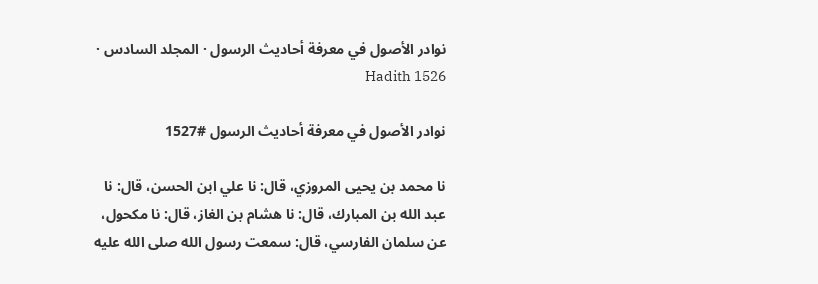نوادر الأصول في معرفة أحاديث الرسول · المجلد السادس · Hadith 1526

نوادر الأصول في معرفة أحاديث الرسول #1527

نا محمد بن يحيى المروزي، قال: نا علي ابن الحسن، قال: نا عبد الله بن المبارك، قال: نا هشام بن الغاز، قال: نا مكحول، عن سلمان الفارسي، قال: سمعت رسول الله صلى الله عليه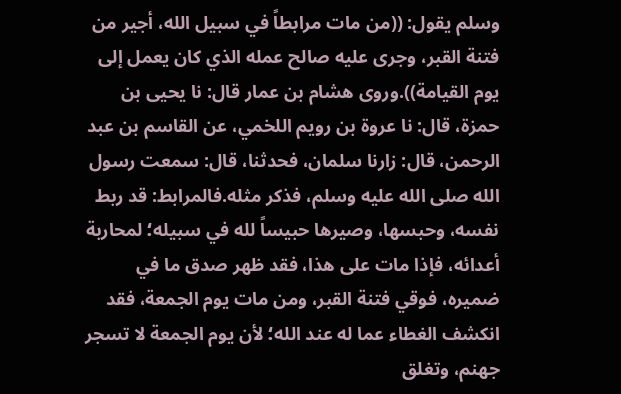وسلم يقول: ((من مات مرابطاً في سبيل الله، أجير من فتنة القبر، وجرى عليه صالح عمله الذي كان يعمل إلى يوم القيامة)).وروى هشام بن عمار قال: نا يحيى بن حمزة، قال: نا عروة بن رويم اللخمي، عن القاسم بن عبد الرحمن، قال: زارنا سلمان، فحدثنا، قال: سمعت رسول الله صلى الله عليه وسلم، فذكر مثله.فالمرابط: قد ربط نفسه، وحبسها، وصيرها حبيساً لله في سبيله؛ لمحاربة أعدائه، فإذا مات على هذا، فقد ظهر صدق ما في ضميره، فوقي فتنة القبر، ومن مات يوم الجمعة، فقد انكشف الغطاء عما له عند الله؛ لأن يوم الجمعة لا تسجر جهنم، وتغلق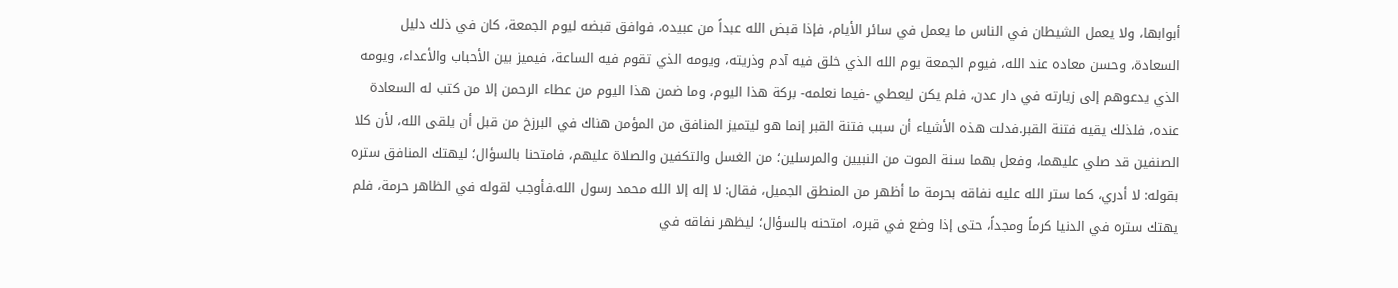أبوابها، ولا يعمل الشيطان في الناس ما يعمل في سائر الأيام، فإذا قبض الله عبداً من عبيده، فوافق قبضه ليوم الجمعة، كان في ذلك دليل السعادة، وحسن معاده عند الله، فيوم الجمعة يوم الله الذي خلق فيه آدم وذريته، ويومه الذي تقوم فيه الساعة، فيميز بين الأحباب والأعداء، ويومه الذي يدعوهم إلى زيارته في دار عدن، فلم يكن ليعطي -فيما نعلمه- بركة هذا اليوم، وما ضمن هذا اليوم من عطاء الرحمن إلا من كتب له السعادة عنده، فلذلك يقيه فتنة القبر.فدلت هذه الأشياء أن سبب فتنة القبر إنما هو ليتميز المنافق من المؤمن هناك في البرزخ من قبل أن يلقى الله، لأن كلا الصنفين قد صلي عليهما، وفعل بهما سنة الموت من النبيين والمرسلين؛ من الغسل والتكفين والصلاة عليهم، فامتحنا بالسؤال؛ ليهتك المنافق ستره بقوله: لا أدري، كما ستر الله عليه نفاقه بحرمة ما أظهر من المنطق الجميل، فقال: لا إله إلا الله محمد رسول الله.فأوجب لقوله في الظاهر حرمة، فلم يهتك ستره في الدنيا كرماً ومجداً، حتى إذا وضع في قبره، امتحنه بالسؤال؛ ليظهر نفاقه في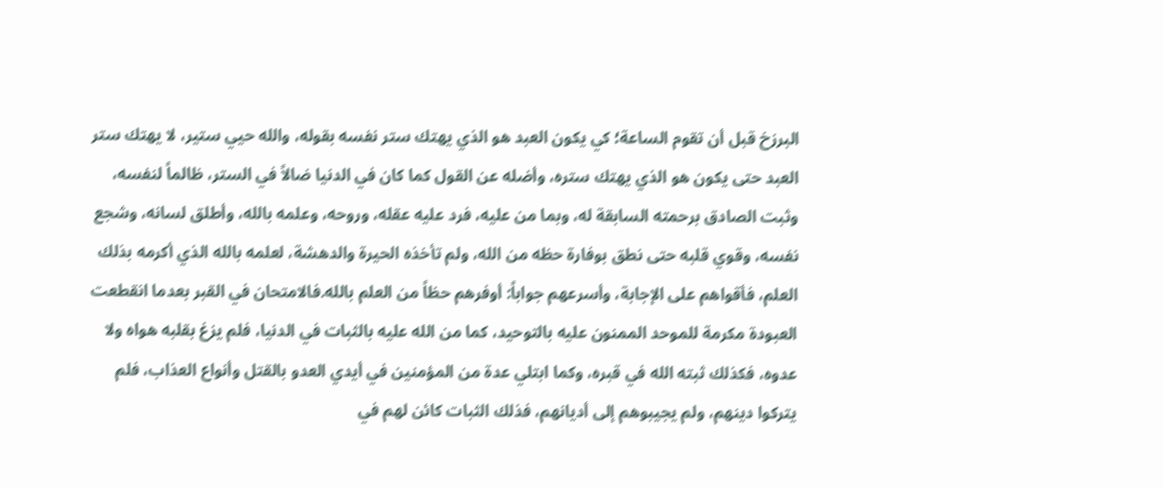البرزخ قبل أن تقوم الساعة؛ كي يكون العبد هو الذي يهتك ستر نفسه بقوله، والله حيي ستير، لا يهتك ستر العبد حتى يكون هو الذي يهتك ستره، وأضله عن القول كما كان في الدنيا ضالاً في الستر، ظالماً لنفسه، وثبت الصادق برحمته السابقة له، وبما من عليه، فرد عليه عقله، وروحه، وعلمه بالله، وأطلق لسانه، وشجع نفسه، وقوي قلبه حتى نطق بوفارة حظه من الله، ولم تأخذه الحيرة والدهشة، لعلمه بالله الذي أكرمه بذلك العلم، فأقواهم على الإجابة، وأسرعهم جواباً: أوفرهم حظاً من العلم بالله.فالامتحان في القبر بعدما انقطعت العبودة مكرمة للموحد الممنون عليه بالتوحيد، كما من الله عليه بالثبات في الدنيا، فلم يزغ بقلبه هواه ولا عدوه، فكذلك ثبته الله في قبره، وكما ابتلي عدة من المؤمنين في أيدي العدو بالقتل وأنواع العذاب، فلم يتركوا دينهم، ولم يجيبوهم إلى أديانهم، فذلك الثبات كائن لهم في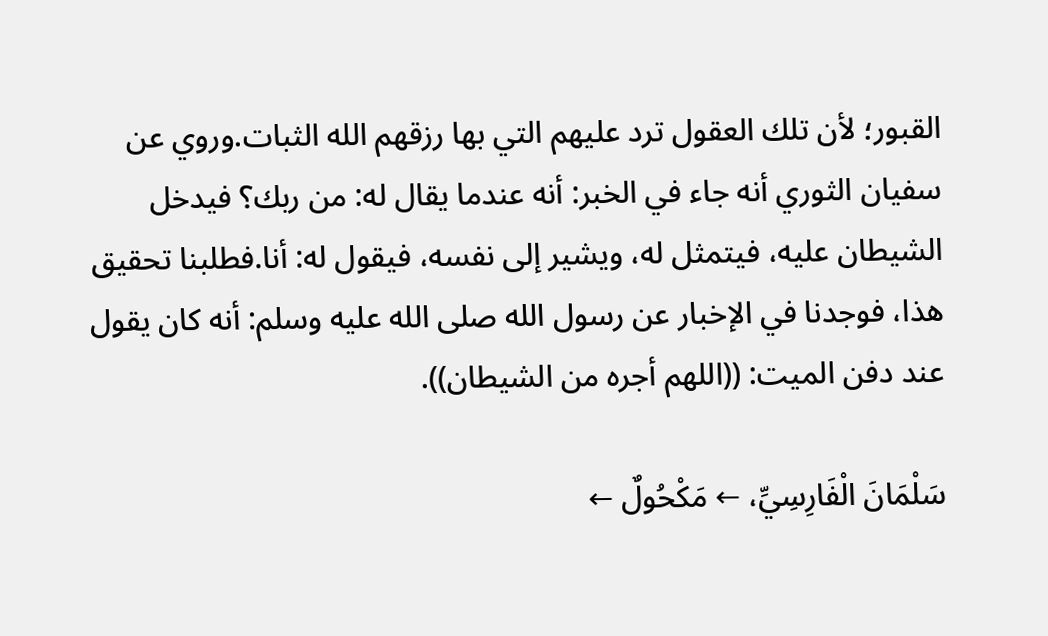القبور؛ لأن تلك العقول ترد عليهم التي بها رزقهم الله الثبات.وروي عن سفيان الثوري أنه جاء في الخبر: أنه عندما يقال له: من ربك؟ فيدخل الشيطان عليه، فيتمثل له، ويشير إلى نفسه، فيقول له: أنا.فطلبنا تحقيق هذا، فوجدنا في الإخبار عن رسول الله صلى الله عليه وسلم: أنه كان يقول عند دفن الميت: ((اللهم أجره من الشيطان)).

سَلْمَانَ الْفَارِسِيِّ، ← مَكْحُولٌ ←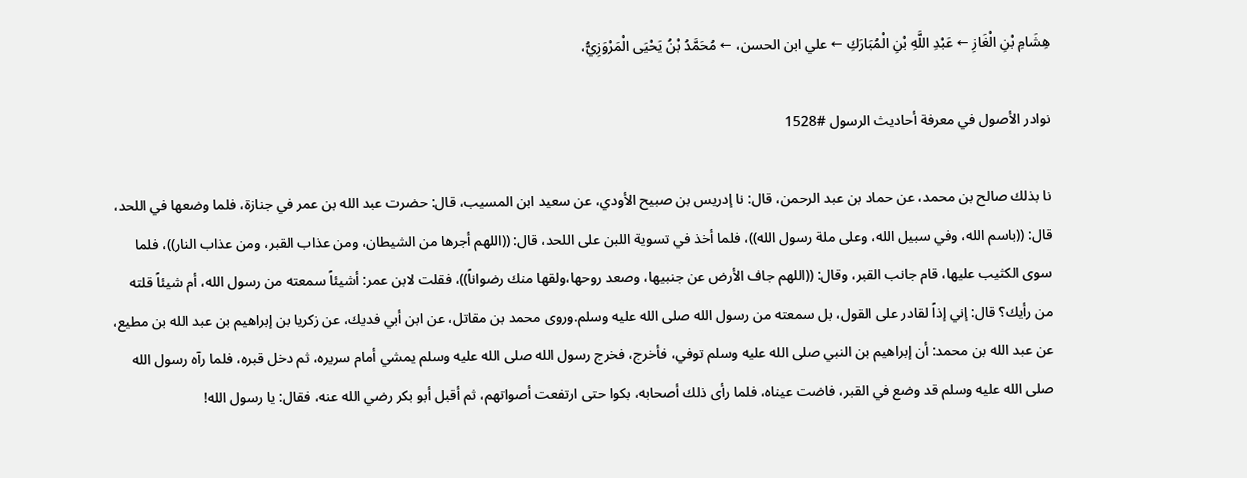هِشَامِ بْنِ الْغَازِ ← عَبْدِ اللَّهِ بْنِ الْمُبَارَكِ ← علي ابن الحسن، ← مُحَمَّدُ بْنُ يَحْيَى الْمَرْوَزِيُّ،

نوادر الأصول في معرفة أحاديث الرسول #1528

نا بذلك صالح بن محمد، عن حماد بن عبد الرحمن، قال: نا إدريس بن صبيح الأودي، عن سعيد ابن المسيب، قال: حضرت عبد الله بن عمر في جنازة، فلما وضعها في اللحد، قال: ((باسم الله، وفي سبيل الله، وعلى ملة رسول الله))، فلما أخذ في تسوية اللبن على اللحد، قال: ((اللهم أجرها من الشيطان، ومن عذاب القبر، ومن عذاب النار))، فلما سوى الكثيب عليها، قام جانب القبر، وقال: ((اللهم جاف الأرض عن جنبيها، وصعد روحها،ولقها منك رضواناً))، فقلت لابن عمر: أشيئاً سمعته من رسول الله، أم شيئاً قلته من رأيك؟ قال: إني إذاً لقادر على القول، بل سمعته من رسول الله صلى الله عليه وسلم.وروى محمد بن مقاتل، عن ابن أبي فديك، عن زكريا بن إبراهيم بن عبد الله بن مطيع، عن عبد الله بن محمد: أن إبراهيم بن النبي صلى الله عليه وسلم توفي، فأخرج، فخرج رسول الله صلى الله عليه وسلم يمشي أمام سريره، ثم دخل قبره، فلما رآه رسول الله صلى الله عليه وسلم قد وضع في القبر، فاضت عيناه، فلما رأى ذلك أصحابه، بكوا حتى ارتفعت أصواتهم، ثم أقبل أبو بكر رضي الله عنه، فقال: يا رسول الله!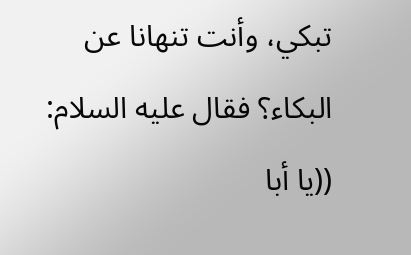تبكي، وأنت تنهانا عن البكاء؟ فقال عليه السلام: ((يا أبا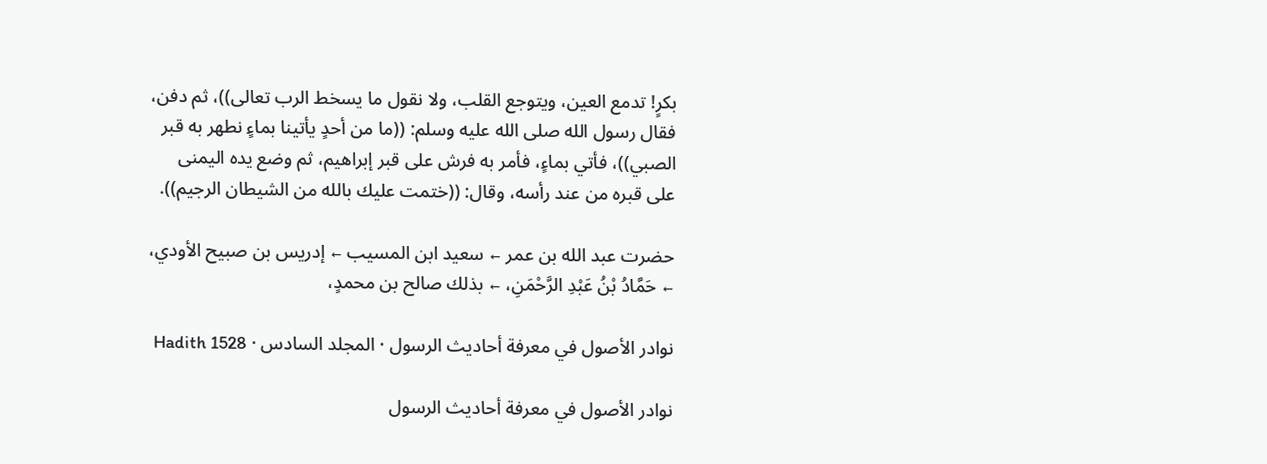بكرٍ! تدمع العين، ويتوجع القلب، ولا نقول ما يسخط الرب تعالى))، ثم دفن، فقال رسول الله صلى الله عليه وسلم: ((ما من أحدٍ يأتينا بماءٍ نطهر به قبر الصبي))، فأتي بماءٍ، فأمر به فرش على قبر إبراهيم، ثم وضع يده اليمنى على قبره من عند رأسه، وقال: ((ختمت عليك بالله من الشيطان الرجيم)).

حضرت عبد الله بن عمر ← سعيد ابن المسيب ← إدريس بن صبيح الأودي، ← حَمَّادُ بْنُ عَبْدِ الرَّحْمَنِ، ← بذلك صالح بن محمدٍ،

نوادر الأصول في معرفة أحاديث الرسول · المجلد السادس · Hadith 1528

نوادر الأصول في معرفة أحاديث الرسول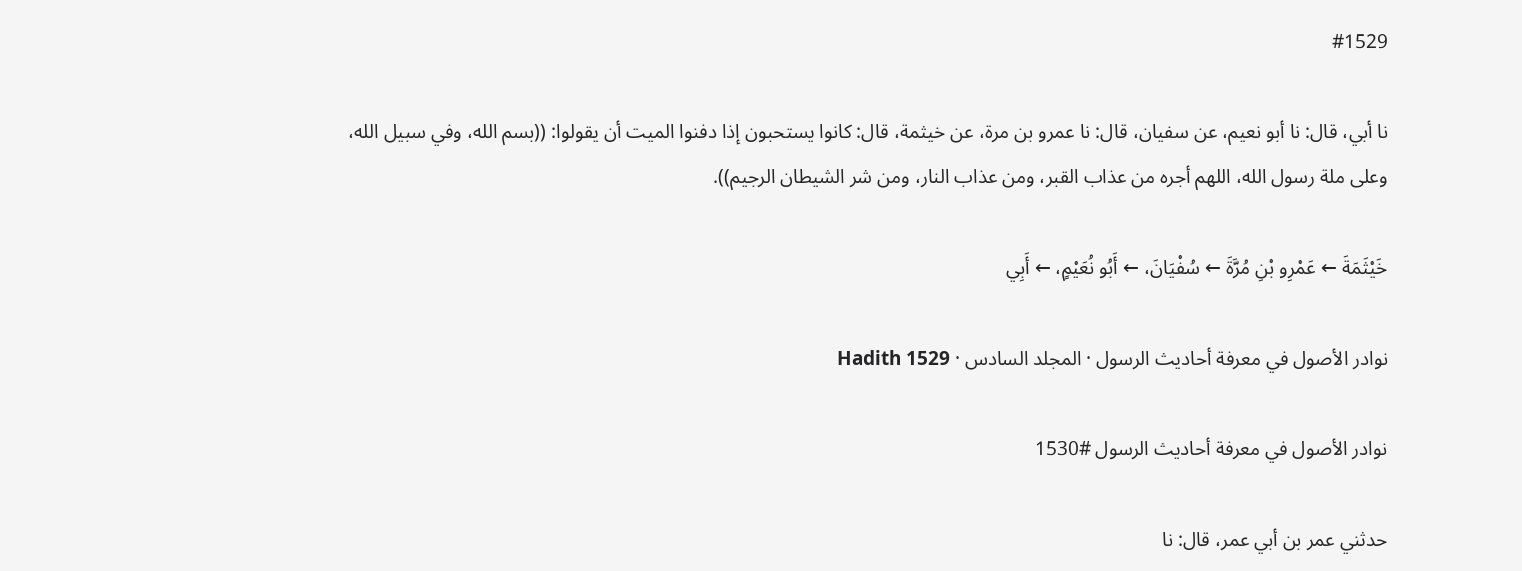#1529

نا أبي، قال: نا أبو نعيم، عن سفيان، قال: نا عمرو بن مرة، عن خيثمة، قال: كانوا يستحبون إذا دفنوا الميت أن يقولوا: ((بسم الله، وفي سبيل الله، وعلى ملة رسول الله، اللهم أجره من عذاب القبر، ومن عذاب النار، ومن شر الشيطان الرجيم)).

خَيْثَمَةَ ← عَمْرِو بْنِ مُرَّةَ ← سُفْيَانَ، ← أَبُو نُعَيْمٍ، ← أَبِي

نوادر الأصول في معرفة أحاديث الرسول · المجلد السادس · Hadith 1529

نوادر الأصول في معرفة أحاديث الرسول #1530

حدثني عمر بن أبي عمر، قال: نا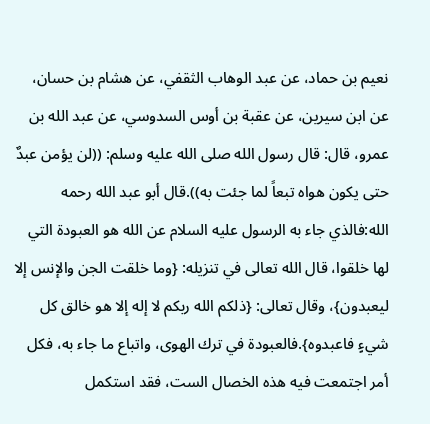نعيم بن حماد، عن عبد الوهاب الثقفي، عن هشام بن حسان، عن ابن سيرين، عن عقبة بن أوس السدوسي، عن عبد الله بن عمرو، قال: قال رسول الله صلى الله عليه وسلم: ((لن يؤمن عبدٌ حتى يكون هواه تبعاً لما جئت به)).قال أبو عبد الله رحمه الله:فالذي جاء به الرسول عليه السلام عن الله هو العبودة التي لها خلقوا، قال الله تعالى في تنزيله: {وما خلقت الجن والإنس إلا ليعبدون}، وقال تعالى: {ذلكم الله ربكم لا إله إلا هو خالق كل شيءٍ فاعبدوه}.فالعبودة في ترك الهوى، واتباع ما جاء به، فكل أمر اجتمعت فيه هذه الخصال الست، فقد استكمل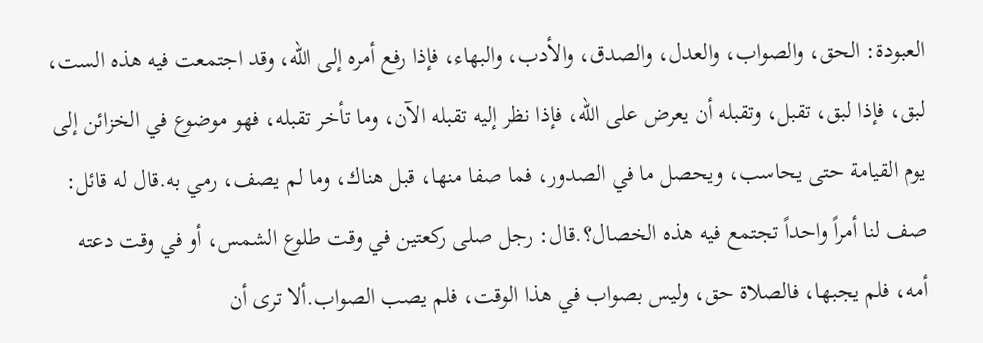العبودة: الحق، والصواب، والعدل، والصدق، والأدب، والبهاء، فإذا رفع أمره إلى الله، وقد اجتمعت فيه هذه الست، لبق، فإذا لبق، تقبل، وتقبله أن يعرض على الله، فإذا نظر إليه تقبله الآن، وما تأخر تقبله، فهو موضوع في الخزائن إلى يوم القيامة حتى يحاسب، ويحصل ما في الصدور، فما صفا منها، قبل هناك، وما لم يصف، رمي به.قال له قائل: صف لنا أمراً واحداً تجتمع فيه هذه الخصال؟.قال: رجل صلى ركعتين في وقت طلوع الشمس، أو في وقت دعته أمه، فلم يجبها، فالصلاة حق، وليس بصواب في هذا الوقت، فلم يصب الصواب.ألا ترى أن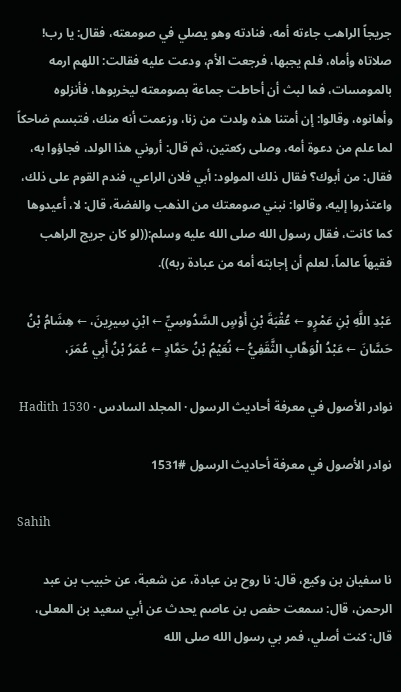جريجاً الراهب جاءته أمه، فنادته وهو يصلي في صومعته، فقال: يا رب! صلاتاه وأماه، فلم يجبها، فرجعت الأم، ودعت عليه فقالت: اللهم ارمه بالمومسات، فما لبث أن أحاطت جماعة بصومعته ليخربوها، فأنزلوه وأهانوه، وقالوا: إن أمتنا هذه ولدت من زنا، وزعمت أنه منك، فتبسم ضاحكاً لما علم من دعوة أمه، وصلى ركعتين، ثم قال: أروني هذا الولد، فجاؤوا به، فقال: من أبوك؟ فقال ذلك المولود: أبي فلان الراعي، فندم القوم على ذلك، واعتذروا إليه، وقالوا: نبني صومعتك من الذهب والفضة، قال: لا، أعيدوها كما كانت، فقال رسول الله صلى الله عليه وسلم:((لو كان جريج الراهب فقيهاً عالماً، لعلم أن إجابته أمه من عبادة ربه)).

عَبْدِ اللَّهِ بْنِ عَمْرٍو ← عُقْبَةَ بْنِ أَوْسٍ السَّدُوسِيِّ ← ابْنِ سِيرِينَ، ← هِشَامُ بْنُ حَسَّانَ ← عَبْدُ الْوَهَّابِ الثَّقَفِيُّ ← نُعَيْمُ بْنُ حَمَّادٍ ← عُمَرُ بْنُ أَبِي عُمَرَ،

نوادر الأصول في معرفة أحاديث الرسول · المجلد السادس · Hadith 1530

نوادر الأصول في معرفة أحاديث الرسول #1531

Sahih

نا سفيان بن وكيع، قال: نا روح بن عبادة، عن شعبة، عن خبيب بن عبد الرحمن، قال: سمعت حفص بن عاصم يحدث عن أبي سعيد بن المعلى، قال: كنت أصلي، فمر بي رسول الله صلى الله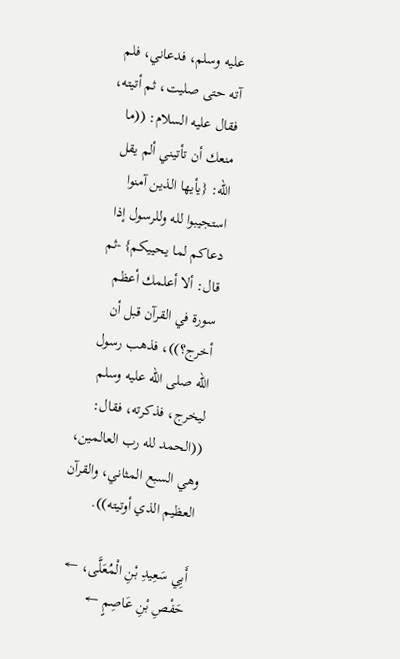عليه وسلم، فدعاني، فلم آته حتى صليت، ثم أتيته، فقال عليه السلام: ((ما منعك أن تأتيني ألم يقل الله: {يأيها الذين آمنوا استجيبوا لله وللرسول إذا دعاكم لما يحييكم} -ثم قال: ألا أعلمك أعظم سورة في القرآن قبل أن أخرج؟))، فذهب رسول الله صلى الله عليه وسلم ليخرج، فذكرته، فقال: ((الحمد لله رب العالمين، وهي السبع المثاني، والقرآن العظيم الذي أوتيته)).

أَبِي سَعِيدِ بْنِ الْمُعَلَّى، ← حَفْصِ بْنِ عَاصِمٍ ←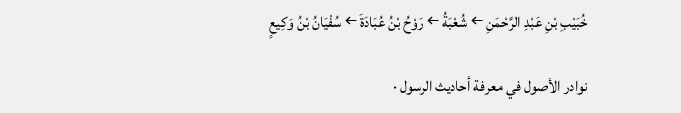خُبَيْبِ بْنِ عَبْدِ الرَّحْمَنِ ← شُعْبَةُ ← رَوْحُ بْنُ عُبَادَةَ ← سُفْيَانُ بْنُ وَکِيعٍ

نوادر الأصول في معرفة أحاديث الرسول ·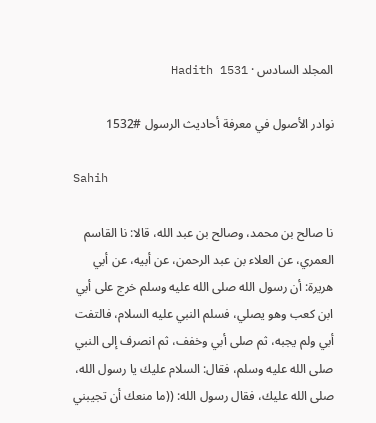المجلد السادس · Hadith 1531

نوادر الأصول في معرفة أحاديث الرسول #1532

Sahih

نا صالح بن محمد، وصالح بن عبد الله، قالا: نا القاسم العمري، عن العلاء بن عبد الرحمن، عن أبيه، عن أبي هريرة: أن رسول الله صلى الله عليه وسلم خرج على أبي ابن كعب وهو يصلي، فسلم النبي عليه السلام، فالتفت أبي ولم يجبه، ثم صلى أبي وخفف، ثم انصرف إلى النبي صلى الله عليه وسلم، فقال: السلام عليك يا رسول الله، صلى الله عليك، فقال رسول الله: ((ما منعك أن تجيبني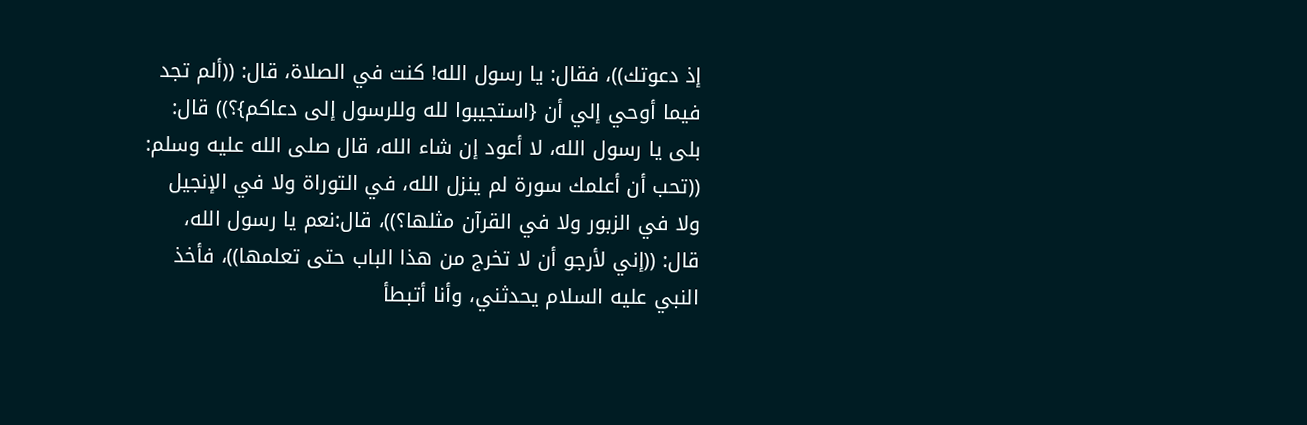إذ دعوتك))، فقال: يا رسول الله! كنت في الصلاة، قال: ((ألم تجد فيما أوحي إلي أن {استجيبوا لله وللرسول إلى دعاكم}؟)) قال: بلى يا رسول الله، لا أعود إن شاء الله، قال صلى الله عليه وسلم: ((تحب أن أعلمك سورة لم ينزل الله، في التوراة ولا في الإنجيل ولا في الزبور ولا في القرآن مثلها؟))، قال:نعم يا رسول الله، قال: ((إني لأرجو أن لا تخرج من هذا الباب حتى تعلمها))، فأخذ النبي عليه السلام يحدثني، وأنا أتبطأ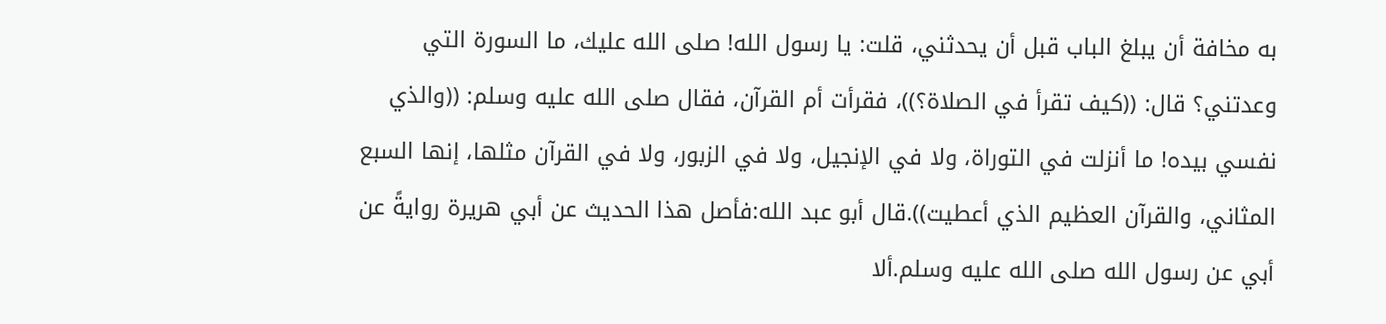به مخافة أن يبلغ الباب قبل أن يحدثني، قلت: يا رسول الله! صلى الله عليك، ما السورة التي وعدتني؟ قال: ((كيف تقرأ في الصلاة؟))، فقرأت أم القرآن، فقال صلى الله عليه وسلم: ((والذي نفسي بيده! ما أنزلت في التوراة، ولا في الإنجيل، ولا في الزبور، ولا في القرآن مثلها، إنها السبع المثاني، والقرآن العظيم الذي أعطيت)).قال أبو عبد الله:فأصل هذا الحديث عن أبي هريرة روايةً عن أبي عن رسول الله صلى الله عليه وسلم.ألا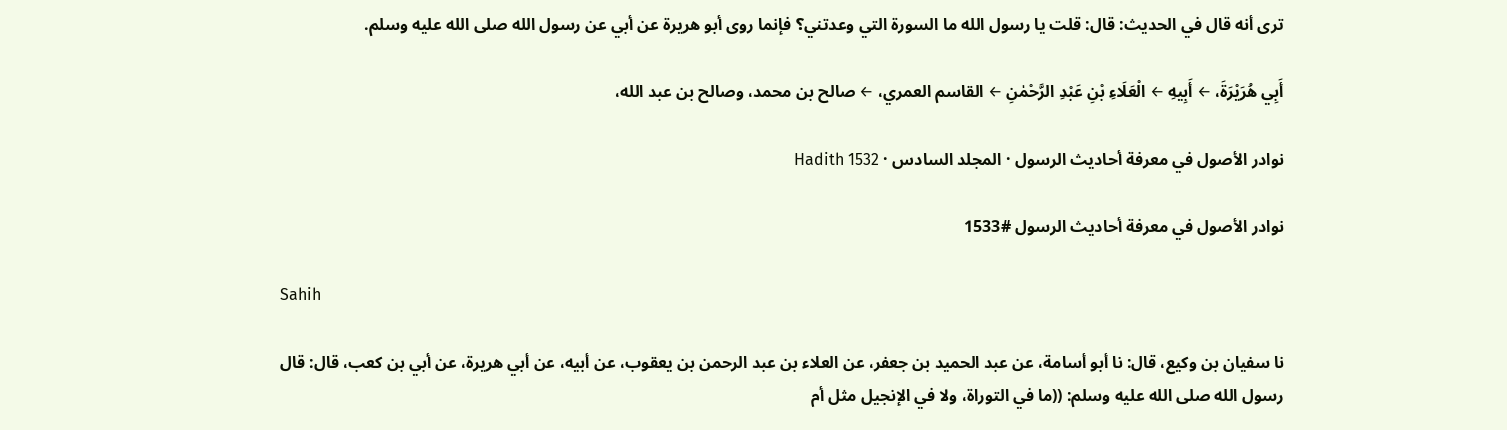ترى أنه قال في الحديث: قال: قلت يا رسول الله ما السورة التي وعدتني؟ فإنما روى أبو هريرة عن أبي عن رسول الله صلى الله عليه وسلم.

أَبِي هُرَيْرَةَ، ← أَبِيهِ ← الْعَلَاءِ بْنِ عَبْدِ الرَّحْمٰنِ ← القاسم العمري، ← صالح بن محمد، وصالح بن عبد الله،

نوادر الأصول في معرفة أحاديث الرسول · المجلد السادس · Hadith 1532

نوادر الأصول في معرفة أحاديث الرسول #1533

Sahih

نا سفيان بن وكيع، قال: نا أبو أسامة، عن عبد الحميد بن جعفر، عن العلاء بن عبد الرحمن بن يعقوب، عن أبيه، عن أبي هريرة، عن أبي بن كعب، قال: قال رسول الله صلى الله عليه وسلم: ((ما في التوراة، ولا في الإنجيل مثل أم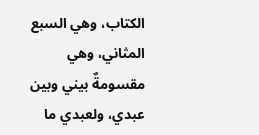الكتاب، وهي السبع المثاني، وهي مقسومةٌ بيني وبين عبدي، ولعبدي ما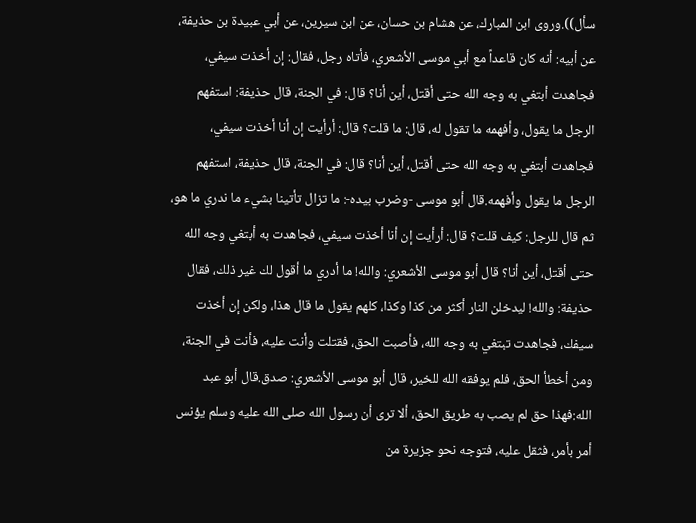سأل)).وروى ابن المبارك، عن هشام بن حسان، عن ابن سيرين، عن أبي عبيدة بن حذيفة، عن أبيه: أنه كان قاعداً مع أبي موسى الأشعري، فأتاه رجل، فقال: إن أخذت سيفي، فجاهدت أبتغي به وجه الله حتى أقتل، أين أنا؟ قال: في الجنة، قال حذيفة: استفهم الرجل ما يقول، وأفهمه ما تقول له، قال: ما قلت؟ قال: أرأيت إن أنا أخذت سيفي، فجاهدت أبتغي به وجه الله حتى أقتل، أين أنا؟ قال: في الجنة، قال حذيفة، استفهم الرجل ما يقول وأفهمه.قال أبو موسى -وضرب بيده-: ما تزال تأتينا بشيء ما ندري ما هو، ثم قال للرجل: كيف قلت؟ قال: أرأيت إن أنا أخذت سيفي، فجاهدت به أبتغي وجه الله حتى أقتل، أين أنا؟ قال أبو موسى الأشعري: والله! ما أدري ما أقول لك غير ذلك، فقال حذيفة: والله! ليدخلن النار أكثر من كذا وكذا، كلهم يقول ما قال هذا، ولكن إن أخذت سيفك، فجاهدت تبتغي به وجه الله، فأصبت الحق، فقتلت وأنت عليه، فأنت في الجنة، ومن أخطأ الحق، فلم يوفقه الله للخير، قال أبو موسى الأشعري: صدق.قال أبو عبد الله:فهذا حق لم يصب به طريق الحق، ألا ترى أن رسول الله صلى الله عليه وسلم يؤنس أمر بأمر، فثقل عليه، فتوجه نحو جزيرة من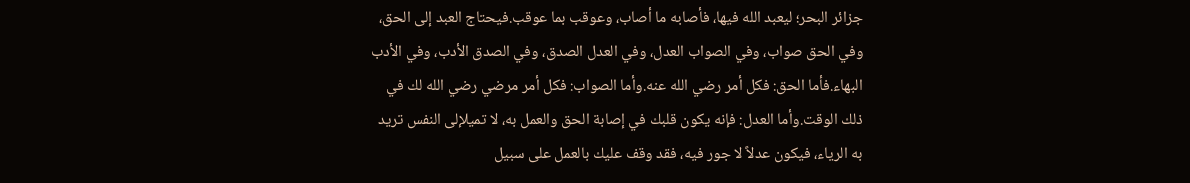جزائر البحر؛ ليعبد الله فيها، فأصابه ما أصاب، وعوقب بما عوقب.فيحتاج العبد إلى الحق، وفي الحق صواب، وفي الصواب العدل، وفي العدل الصدق، وفي الصدق الأدب، وفي الأدب البهاء.فأما الحق: فكل أمر رضي الله عنه.وأما الصواب: فكل أمر مرضي رضي الله لك في ذلك الوقت.وأما العدل: فإنه يكون قلبك في إصابة الحق والعمل به، لا تميلإلى النفس تريد به الرياء، فيكون عدلاً لا جور فيه، فقد وقف عليك بالعمل على سبيل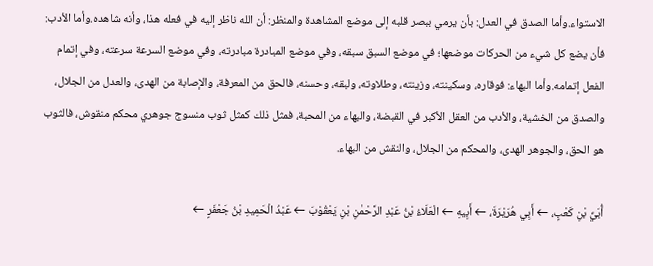الاستواء.وأما الصدق في العدل: بأن يرمي ببصر قلبه إلى موضع المشاهدة والمنظر: أن الله ناظر إليه في فعله هذا، وأنه شاهده.وأما الأدب: فأن يضع كل شيء من الحركات موضعها؛ في موضع السبق سبقه، وفي موضع المبادرة مبادرته، وفي موضع السرعة سرعته، وفي إتمام الفعل إتمامه.وأما البهاء: فوقاره، وسكينته، وزينته، وطلاوته، ولبقه، وحسنه، فالحق من المعرفة، والإصابة من الهدى، والعدل من الجلال، والصدق من الخشية، والأدب من العقل الأكبر في القبضة، والبهاء من المحبة، فمثل ذلك كمثل ثوب منسوج جوهري محكم منقوش، فالثوب هو الحق، والجوهر الهدى، والمحكم من الجلال، والنقش من البهاء.

أُبَيِّ بْنِ كَعْبٍ، ← أَبِي هُرَيْرَةَ، ← أَبِيهِ ← الْعَلَاءُ بْنُ عَبْدِ الرَّحْمٰنِ بْنِ یَعْقُوْبَ ← عَبْدُ الْحَمِيدِ بْنُ جَعْفَرٍ ←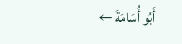أَبُو أُسَامَةَ ←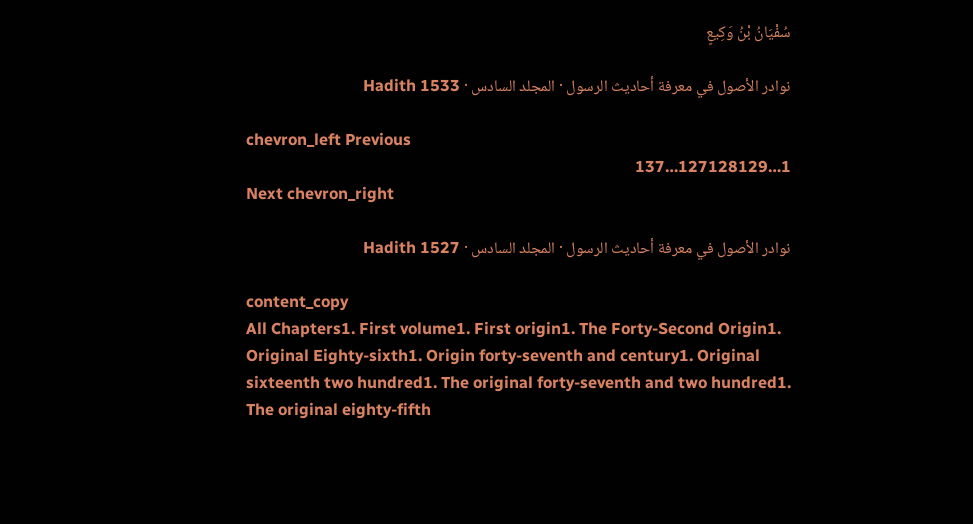سُفْيَانُ بْنُ وَکِيعٍ

نوادر الأصول في معرفة أحاديث الرسول · المجلد السادس · Hadith 1533

chevron_left Previous
1…127128129…137
Next chevron_right

نوادر الأصول في معرفة أحاديث الرسول · المجلد السادس · Hadith 1527

content_copy
All Chapters1. First volume1. First origin1. The Forty-Second Origin1. Original Eighty-sixth1. Origin forty-seventh and century1. Original sixteenth two hundred1. The original forty-seventh and two hundred1. The original eighty-fifth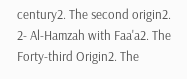century2. The second origin2. 2- Al-Hamzah with Faa'a2. The Forty-third Origin2. The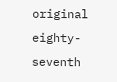original eighty-seventh